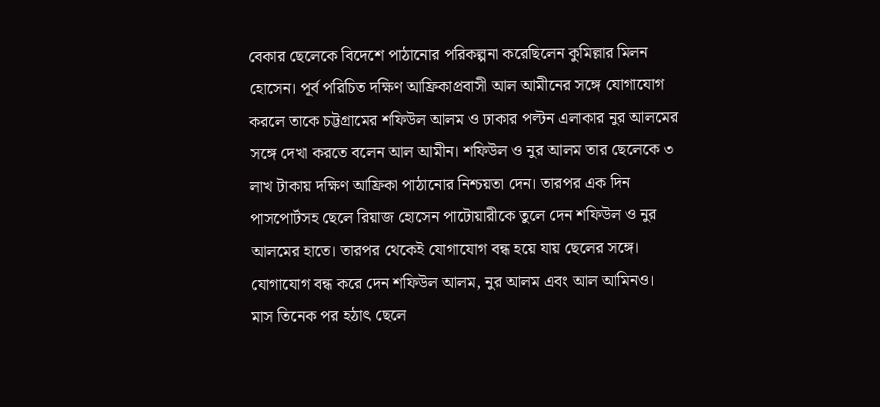বেকার ছেলেকে বিদেশে পাঠানোর পরিকল্পনা করেছিলেন কুমিল্লার মিলন হোসেন। পূর্ব পরিচিত দক্ষিণ আফ্রিকাপ্রবাসী আল আমীনের সঙ্গে যোগাযোগ করলে তাকে চট্টগ্রামের শফিউল আলম ও ঢাকার পল্টন এলাকার নুর আলমের সঙ্গে দেখা করতে বলেন আল আমীন। শফিউল ও নুর আলম তার ছেলেকে ৩ লাখ টাকায় দক্ষিণ আফ্রিকা পাঠানোর নিশ্চয়তা দেন। তারপর এক দিন পাসপোর্টসহ ছেলে রিয়াজ হোসেন পাটোয়ারীকে তুলে দেন শফিউল ও নুর আলমের হাতে। তারপর থেকেই যোগাযোগ বন্ধ হয়ে যায় ছেলের সঙ্গে। যোগাযোগ বন্ধ করে দেন শফিউল আলম, নুর আলম এবং আল আমিনও।
মাস তিনেক পর হঠাৎ ছেলে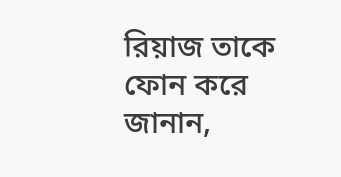রিয়াজ তাকে ফোন করে জানান,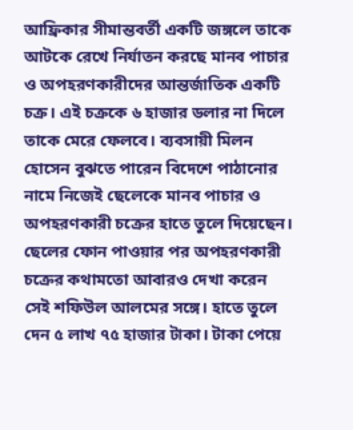আফ্রিকার সীমান্তবর্তী একটি জঙ্গলে তাকে আটকে রেখে নির্যাতন করছে মানব পাচার ও অপহরণকারীদের আন্তর্জাতিক একটি চক্র। এই চক্রকে ৬ হাজার ডলার না দিলে তাকে মেরে ফেলবে। ব্যবসায়ী মিলন হোসেন বুঝতে পারেন বিদেশে পাঠানোর নামে নিজেই ছেলেকে মানব পাচার ও অপহরণকারী চক্রের হাতে তুলে দিয়েছেন।
ছেলের ফোন পাওয়ার পর অপহরণকারী চক্রের কথামতো আবারও দেখা করেন সেই শফিউল আলমের সঙ্গে। হাতে তুলে দেন ৫ লাখ ৭৫ হাজার টাকা। টাকা পেয়ে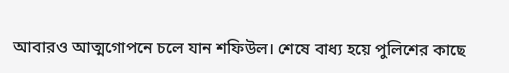আবারও আত্মগোপনে চলে যান শফিউল। শেষে বাধ্য হয়ে পুলিশের কাছে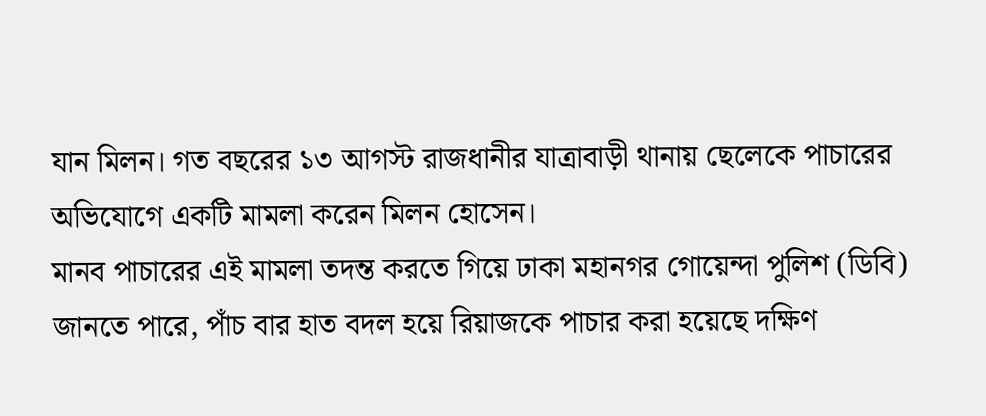যান মিলন। গত বছরের ১৩ আগস্ট রাজধানীর যাত্রাবাড়ী থানায় ছেলেকে পাচারের অভিযোগে একটি মামলা করেন মিলন হোসেন।
মানব পাচারের এই মামলা তদন্ত করতে গিয়ে ঢাকা মহানগর গোয়েন্দা পুলিশ (ডিবি) জানতে পারে, পাঁচ বার হাত বদল হয়ে রিয়াজকে পাচার করা হয়েছে দক্ষিণ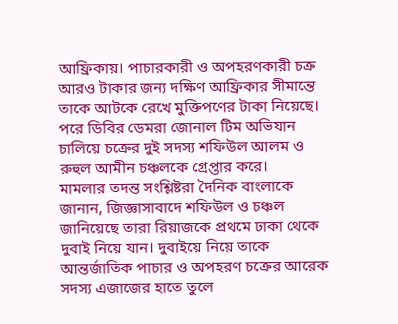আফ্রিকায়। পাচারকারী ও অপহরণকারী চক্র আরও টাকার জন্য দক্ষিণ আফ্রিকার সীমান্তে তাকে আটকে রেখে মুক্তিপণের টাকা নিয়েছে। পরে ডিবির ডেমরা জোনাল টিম অভিযান চালিয়ে চক্রের দুই সদস্য শফিউল আলম ও রুহুল আমীন চঞ্চলকে গ্রেপ্তার করে।
মামলার তদন্ত সংশ্লিষ্টরা দৈনিক বাংলাকে জানান, জিজ্ঞাসাবাদে শফিউল ও চঞ্চল জানিয়েছে তারা রিয়াজকে প্রথমে ঢাকা থেকে দুবাই নিয়ে যান। দুবাইয়ে নিয়ে তাকে আন্তর্জাতিক পাচার ও অপহরণ চক্রের আরেক সদস্য এজাজের হাতে তুলে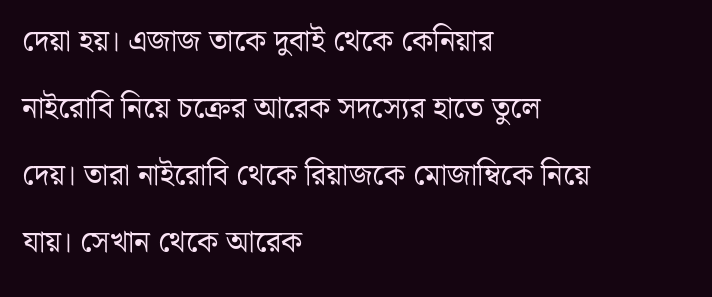দেয়া হয়। এজাজ তাকে দুবাই থেকে কেনিয়ার নাইরোবি নিয়ে চক্রের আরেক সদস্যের হাতে তুলে দেয়। তারা নাইরোবি থেকে রিয়াজকে মোজাম্বিকে নিয়ে যায়। সেখান থেকে আরেক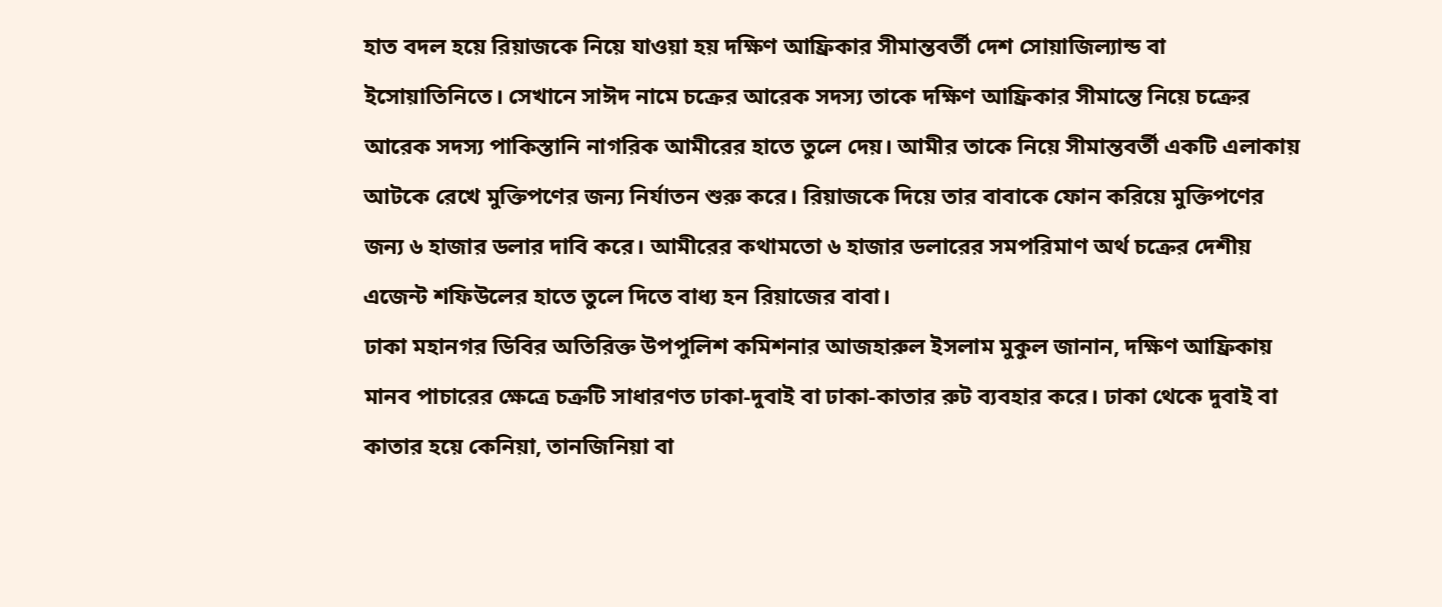হাত বদল হয়ে রিয়াজকে নিয়ে যাওয়া হয় দক্ষিণ আফ্রিকার সীমান্তবর্তী দেশ সোয়াজিল্যান্ড বা ইসোয়াতিনিতে। সেখানে সাঈদ নামে চক্রের আরেক সদস্য তাকে দক্ষিণ আফ্রিকার সীমান্তে নিয়ে চক্রের আরেক সদস্য পাকিস্তানি নাগরিক আমীরের হাতে তুলে দেয়। আমীর তাকে নিয়ে সীমান্তবর্তী একটি এলাকায় আটকে রেখে মুক্তিপণের জন্য নির্যাতন শুরু করে। রিয়াজকে দিয়ে তার বাবাকে ফোন করিয়ে মুক্তিপণের জন্য ৬ হাজার ডলার দাবি করে। আমীরের কথামতো ৬ হাজার ডলারের সমপরিমাণ অর্থ চক্রের দেশীয় এজেন্ট শফিউলের হাতে তুলে দিতে বাধ্য হন রিয়াজের বাবা।
ঢাকা মহানগর ডিবির অতিরিক্ত উপপুলিশ কমিশনার আজহারুল ইসলাম মুকুল জানান, দক্ষিণ আফ্রিকায় মানব পাচারের ক্ষেত্রে চক্রটি সাধারণত ঢাকা-দুবাই বা ঢাকা-কাতার রুট ব্যবহার করে। ঢাকা থেকে দুবাই বা কাতার হয়ে কেনিয়া, তানজিনিয়া বা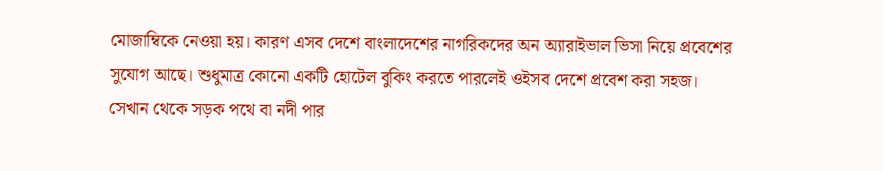মোজাম্বিকে নেওয়া হয়। কারণ এসব দেশে বাংলাদেশের নাগরিকদের অন অ্যারাইভাল ভিসা নিয়ে প্রবেশের সুযোগ আছে। শুধুমাত্র কোনো একটি হোটেল বুকিং করতে পারলেই ওইসব দেশে প্রবেশ করা সহজ। সেখান থেকে সড়ক পথে বা নদী পার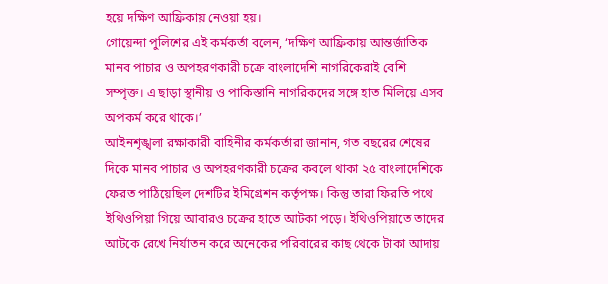হয়ে দক্ষিণ আফ্রিকায় নেওয়া হয়।
গোয়েন্দা পুলিশের এই কর্মকর্তা বলেন, ‘দক্ষিণ আফ্রিকায় আন্তর্জাতিক মানব পাচার ও অপহরণকারী চক্রে বাংলাদেশি নাগরিকেরাই বেশি সম্পৃক্ত। এ ছাড়া স্থানীয় ও পাকিস্তানি নাগরিকদের সঙ্গে হাত মিলিয়ে এসব অপকর্ম করে থাকে।’
আইনশৃঙ্খলা রক্ষাকারী বাহিনীর কর্মকর্তারা জানান, গত বছরের শেষের দিকে মানব পাচার ও অপহরণকারী চক্রের কবলে থাকা ২৫ বাংলাদেশিকে ফেরত পাঠিয়েছিল দেশটির ইমিগ্রেশন কর্তৃপক্ষ। কিন্তু তারা ফিরতি পথে ইথিওপিয়া গিয়ে আবারও চক্রের হাতে আটকা পড়ে। ইথিওপিয়াতে তাদের আটকে রেখে নির্যাতন করে অনেকের পরিবারের কাছ থেকে টাকা আদায়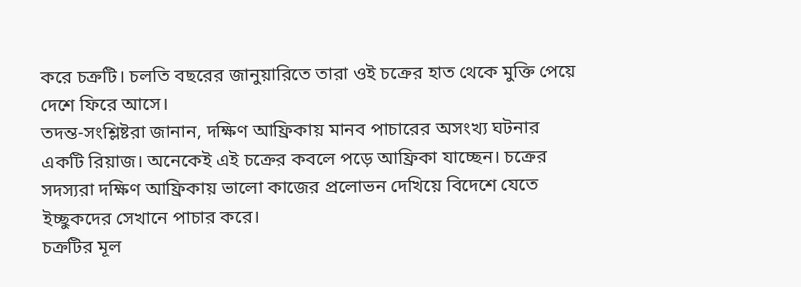করে চক্রটি। চলতি বছরের জানুয়ারিতে তারা ওই চক্রের হাত থেকে মুক্তি পেয়ে দেশে ফিরে আসে।
তদন্ত-সংশ্লিষ্টরা জানান, দক্ষিণ আফ্রিকায় মানব পাচারের অসংখ্য ঘটনার একটি রিয়াজ। অনেকেই এই চক্রের কবলে পড়ে আফ্রিকা যাচ্ছেন। চক্রের সদস্যরা দক্ষিণ আফ্রিকায় ভালো কাজের প্রলোভন দেখিয়ে বিদেশে যেতে ইচ্ছুকদের সেখানে পাচার করে।
চক্রটির মূল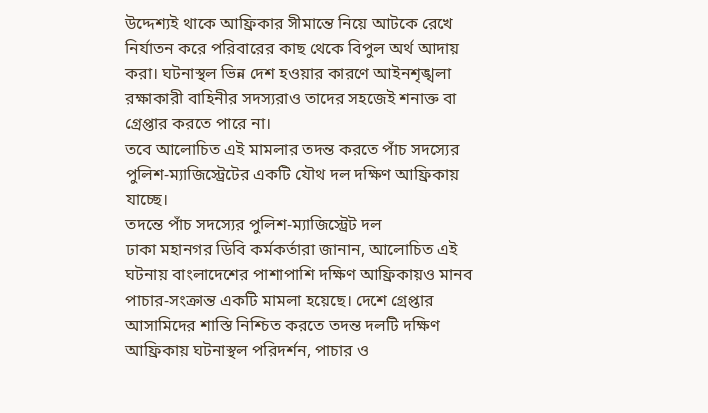উদ্দেশ্যই থাকে আফ্রিকার সীমান্তে নিয়ে আটকে রেখে নির্যাতন করে পরিবারের কাছ থেকে বিপুল অর্থ আদায় করা। ঘটনাস্থল ভিন্ন দেশ হওয়ার কারণে আইনশৃঙ্খলা রক্ষাকারী বাহিনীর সদস্যরাও তাদের সহজেই শনাক্ত বা গ্রেপ্তার করতে পারে না।
তবে আলোচিত এই মামলার তদন্ত করতে পাঁচ সদস্যের পুলিশ-ম্যাজিস্ট্রেটের একটি যৌথ দল দক্ষিণ আফ্রিকায় যাচ্ছে।
তদন্তে পাঁচ সদস্যের পুলিশ-ম্যাজিস্ট্রেট দল
ঢাকা মহানগর ডিবি কর্মকর্তারা জানান, আলোচিত এই ঘটনায় বাংলাদেশের পাশাপাশি দক্ষিণ আফ্রিকায়ও মানব পাচার-সংক্রান্ত একটি মামলা হয়েছে। দেশে গ্রেপ্তার আসামিদের শাস্তি নিশ্চিত করতে তদন্ত দলটি দক্ষিণ আফ্রিকায় ঘটনাস্থল পরিদর্শন, পাচার ও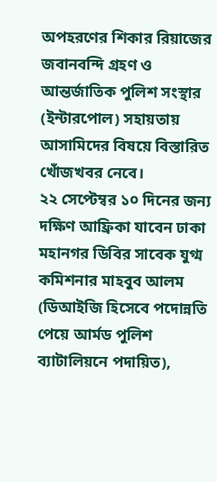অপহরণের শিকার রিয়াজের জবানবন্দি গ্রহণ ও আন্তর্জাতিক পুলিশ সংস্থার (ইন্টারপোল) সহায়তায় আসামিদের বিষয়ে বিস্তারিত খোঁজখবর নেবে।
২২ সেপ্টেম্বর ১০ দিনের জন্য দক্ষিণ আফ্রিকা যাবেন ঢাকা মহানগর ডিবির সাবেক যুগ্ম কমিশনার মাহবুব আলম (ডিআইজি হিসেবে পদোন্নতি পেয়ে আর্মড পুলিশ ব্যাটালিয়নে পদায়িত),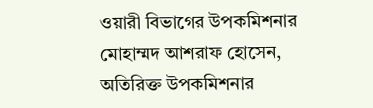ওয়ারী বিভাগের উপকমিশনার মোহাম্মদ আশরাফ হোসেন, অতিরিক্ত উপকমিশনার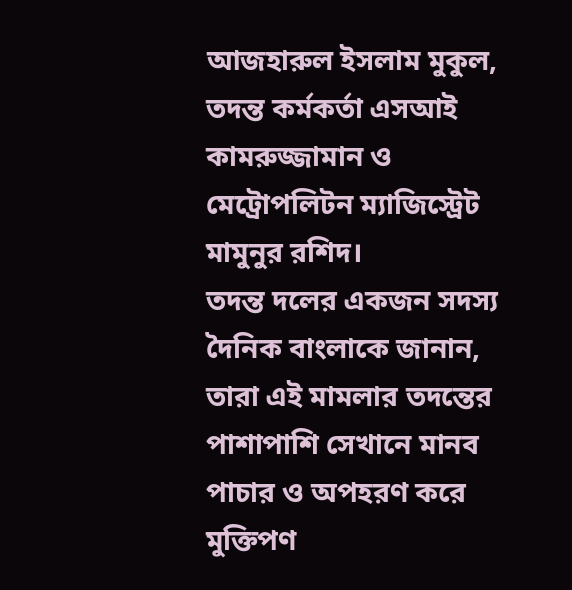আজহারুল ইসলাম মুকুল, তদন্ত কর্মকর্তা এসআই কামরুজ্জামান ও মেট্রোপলিটন ম্যাজিস্ট্রেট মামুনুর রশিদ।
তদন্ত দলের একজন সদস্য দৈনিক বাংলাকে জানান, তারা এই মামলার তদন্তের পাশাপাশি সেখানে মানব পাচার ও অপহরণ করে মুক্তিপণ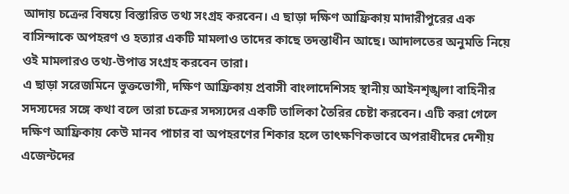আদায় চক্রের বিষয়ে বিস্তারিত তথ্য সংগ্রহ করবেন। এ ছাড়া দক্ষিণ আফ্রিকায় মাদারীপুরের এক বাসিন্দাকে অপহরণ ও হত্যার একটি মামলাও তাদের কাছে তদন্তাধীন আছে। আদালতের অনুমতি নিয়ে ওই মামলারও তথ্য-উপাত্ত সংগ্রহ করবেন তারা।
এ ছাড়া সরেজমিনে ভুক্তভোগী, দক্ষিণ আফ্রিকায় প্রবাসী বাংলাদেশিসহ স্থানীয় আইনশৃঙ্খলা বাহিনীর সদস্যদের সঙ্গে কথা বলে তারা চক্রের সদস্যদের একটি তালিকা তৈরির চেষ্টা করবেন। এটি করা গেলে দক্ষিণ আফ্রিকায় কেউ মানব পাচার বা অপহরণের শিকার হলে তাৎক্ষণিকভাবে অপরাধীদের দেশীয় এজেন্টদের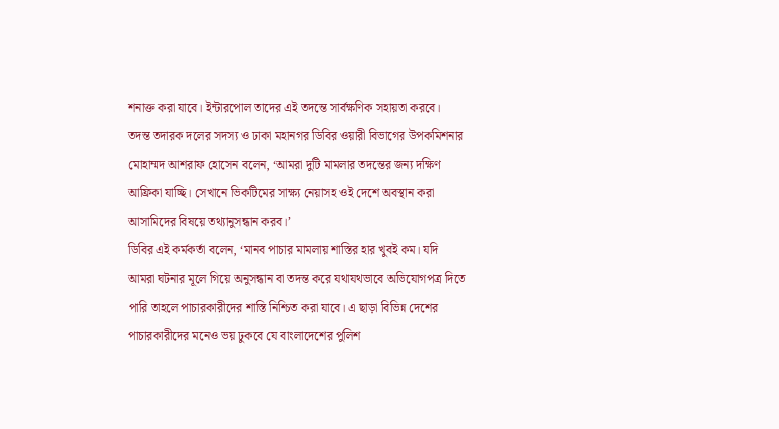শনাক্ত করা যাবে। ইন্টারপোল তাদের এই তদন্তে সার্বক্ষণিক সহায়তা করবে।
তদন্ত তদারক দলের সদস্য ও ঢাকা মহানগর ডিবির ওয়ারী বিভাগের উপকমিশনার মোহাম্মদ আশরাফ হোসেন বলেন, ‘আমরা দুটি মামলার তদন্তের জন্য দক্ষিণ আফ্রিকা যাচ্ছি। সেখানে ভিকটিমের সাক্ষ্য নেয়াসহ ওই দেশে অবস্থান করা আসামিদের বিষয়ে তথ্যানুসন্ধান করব।’
ডিবির এই কর্মকর্তা বলেন, ‘মানব পাচার মামলায় শাস্তির হার খুবই কম। যদি আমরা ঘটনার মূলে গিয়ে অনুসন্ধান বা তদন্ত করে যথাযথভাবে অভিযোগপত্র দিতে পারি তাহলে পাচারকারীদের শাস্তি নিশ্চিত করা যাবে। এ ছাড়া বিভিন্ন দেশের পাচারকারীদের মনেও ভয় ঢুকবে যে বাংলাদেশের পুলিশ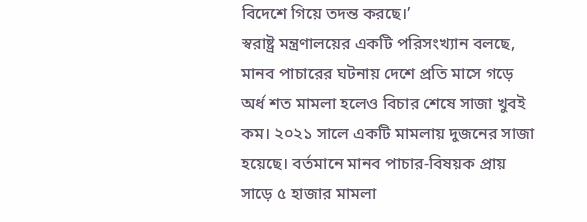বিদেশে গিয়ে তদন্ত করছে।’
স্বরাষ্ট্র মন্ত্রণালয়ের একটি পরিসংখ্যান বলছে, মানব পাচারের ঘটনায় দেশে প্রতি মাসে গড়ে অর্ধ শত মামলা হলেও বিচার শেষে সাজা খুবই কম। ২০২১ সালে একটি মামলায় দুজনের সাজা হয়েছে। বর্তমানে মানব পাচার-বিষয়ক প্রায় সাড়ে ৫ হাজার মামলা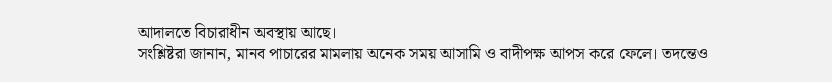আদালতে বিচারাধীন অবস্থায় আছে।
সংশ্লিষ্টরা জানান, মানব পাচারের মামলায় অনেক সময় আসামি ও বাদীপক্ষ আপস করে ফেলে। তদন্তেও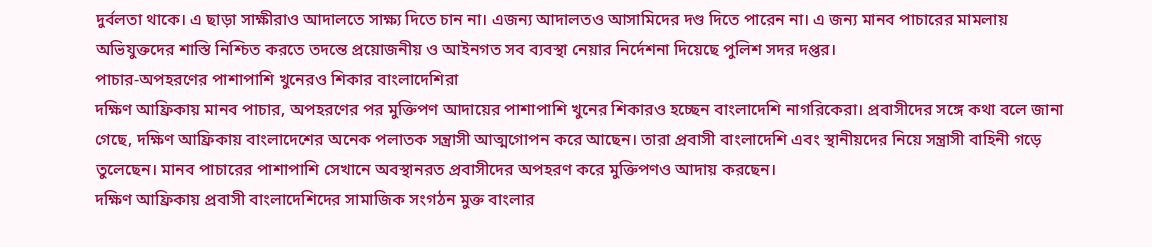দুর্বলতা থাকে। এ ছাড়া সাক্ষীরাও আদালতে সাক্ষ্য দিতে চান না। এজন্য আদালতও আসামিদের দণ্ড দিতে পারেন না। এ জন্য মানব পাচারের মামলায় অভিযুক্তদের শাস্তি নিশ্চিত করতে তদন্তে প্রয়োজনীয় ও আইনগত সব ব্যবস্থা নেয়ার নির্দেশনা দিয়েছে পুলিশ সদর দপ্তর।
পাচার-অপহরণের পাশাপাশি খুনেরও শিকার বাংলাদেশিরা
দক্ষিণ আফ্রিকায় মানব পাচার, অপহরণের পর মুক্তিপণ আদায়ের পাশাপাশি খুনের শিকারও হচ্ছেন বাংলাদেশি নাগরিকেরা। প্রবাসীদের সঙ্গে কথা বলে জানা গেছে, দক্ষিণ আফ্রিকায় বাংলাদেশের অনেক পলাতক সন্ত্রাসী আত্মগোপন করে আছেন। তারা প্রবাসী বাংলাদেশি এবং স্থানীয়দের নিয়ে সন্ত্রাসী বাহিনী গড়ে তুলেছেন। মানব পাচারের পাশাপাশি সেখানে অবস্থানরত প্রবাসীদের অপহরণ করে মুক্তিপণও আদায় করছেন।
দক্ষিণ আফ্রিকায় প্রবাসী বাংলাদেশিদের সামাজিক সংগঠন মুক্ত বাংলার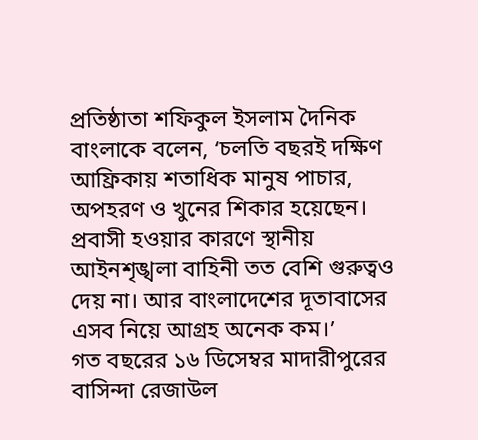প্রতিষ্ঠাতা শফিকুল ইসলাম দৈনিক বাংলাকে বলেন, ‘চলতি বছরই দক্ষিণ আফ্রিকায় শতাধিক মানুষ পাচার, অপহরণ ও খুনের শিকার হয়েছেন। প্রবাসী হওয়ার কারণে স্থানীয় আইনশৃঙ্খলা বাহিনী তত বেশি গুরুত্বও দেয় না। আর বাংলাদেশের দূতাবাসের এসব নিয়ে আগ্রহ অনেক কম।’
গত বছরের ১৬ ডিসেম্বর মাদারীপুরের বাসিন্দা রেজাউল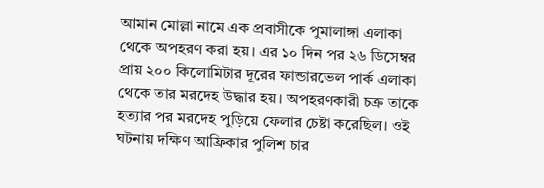আমান মোল্লা নামে এক প্রবাসীকে পুমালাঙ্গা এলাকা থেকে অপহরণ করা হয়। এর ১০ দিন পর ২৬ ডিসেম্বর প্রায় ২০০ কিলোমিটার দূরের ফান্ডারভেল পার্ক এলাকা থেকে তার মরদেহ উদ্ধার হয়। অপহরণকারী চক্র তাকে হত্যার পর মরদেহ পুড়িয়ে ফেলার চেষ্টা করেছিল। ওই ঘটনায় দক্ষিণ আফ্রিকার পুলিশ চার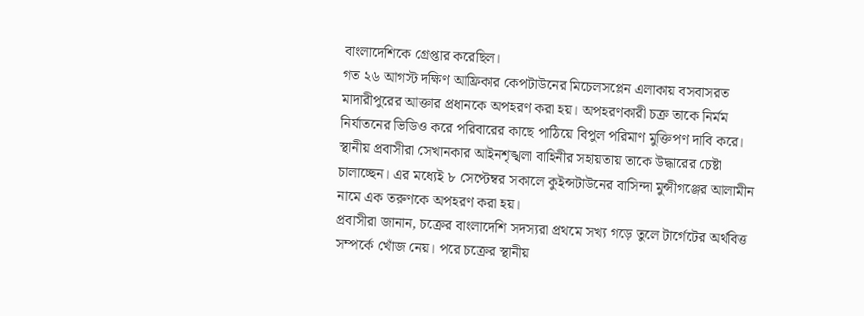বাংলাদেশিকে গ্রেপ্তার করেছিল।
গত ২৬ আগস্ট দক্ষিণ আফ্রিকার কেপটাউনের মিচেলসপ্লেন এলাকায় বসবাসরত মাদারীপুরের আক্তার প্রধানকে অপহরণ করা হয়। অপহরণকারী চক্র তাকে নির্মম নির্যাতনের ভিডিও করে পরিবারের কাছে পাঠিয়ে বিপুল পরিমাণ মুক্তিপণ দাবি করে। স্থানীয় প্রবাসীরা সেখানকার আইনশৃঙ্খলা বাহিনীর সহায়তায় তাকে উদ্ধারের চেষ্টা চালাচ্ছেন। এর মধ্যেই ৮ সেপ্টেম্বর সকালে কুইন্সটাউনের বাসিন্দা মুন্সীগঞ্জের আলামীন নামে এক তরুণকে অপহরণ করা হয়।
প্রবাসীরা জানান, চক্রের বাংলাদেশি সদস্যরা প্রথমে সখ্য গড়ে তুলে টার্গেটের অর্থবিত্ত সম্পর্কে খোঁজ নেয়। পরে চক্রের স্থানীয়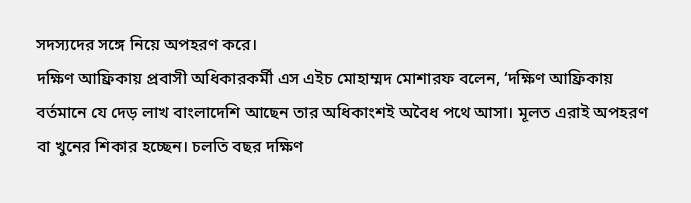সদস্যদের সঙ্গে নিয়ে অপহরণ করে।
দক্ষিণ আফ্রিকায় প্রবাসী অধিকারকর্মী এস এইচ মোহাম্মদ মোশারফ বলেন, ‘দক্ষিণ আফ্রিকায় বর্তমানে যে দেড় লাখ বাংলাদেশি আছেন তার অধিকাংশই অবৈধ পথে আসা। মূলত এরাই অপহরণ বা খুনের শিকার হচ্ছেন। চলতি বছর দক্ষিণ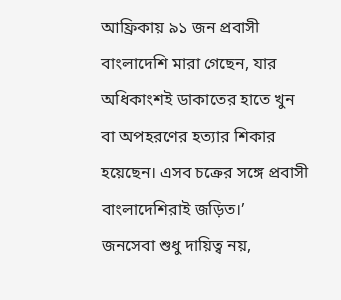আফ্রিকায় ৯১ জন প্রবাসী বাংলাদেশি মারা গেছেন, যার অধিকাংশই ডাকাতের হাতে খুন বা অপহরণের হত্যার শিকার হয়েছেন। এসব চক্রের সঙ্গে প্রবাসী বাংলাদেশিরাই জড়িত।’
জনসেবা শুধু দায়িত্ব নয়,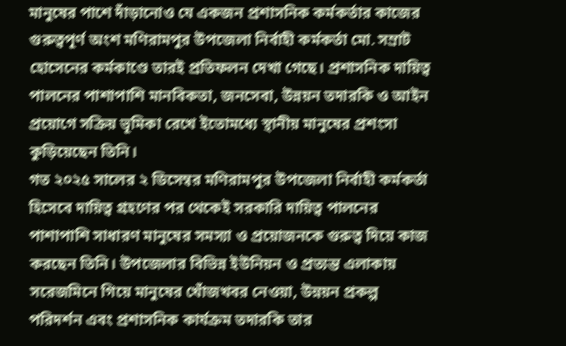মানুষের পাশে দাঁড়ানোও যে একজন প্রশাসনিক কর্মকর্তার কাজের গুরুত্বপূর্ণ অংশ মণিরামপুর উপজেলা নির্বাহী কর্মকর্তা মো. সম্রাট হোসেনের কর্মকাণ্ডে তারই প্রতিফলন দেখা গেছে। প্রশাসনিক দায়িত্ব পালনের পাশাপাশি মানবিকতা, জনসেবা, উন্নয়ন তদারকি ও আইন প্রয়োগে সক্রিয় ভূমিকা রেখে ইতোমধ্যে স্থানীয় মানুষের প্রশংসা কুড়িয়েছেন তিনি।
গত ২০২৫ সালের ২ ডিসেম্বর মণিরামপুর উপজেলা নির্বাহী কর্মকর্তা হিসেবে দায়িত্ব গ্রহণের পর থেকেই সরকারি দায়িত্ব পালনের পাশাপাশি সাধারণ মানুষের সমস্যা ও প্রয়োজনকে গুরুত্ব দিয়ে কাজ করছেন তিনি। উপজেলার বিভিন্ন ইউনিয়ন ও প্রত্যন্ত এলাকায় সরেজমিনে গিয়ে মানুষের খোঁজখবর নেওয়া, উন্নয়ন প্রকল্প পরিদর্শন এবং প্রশাসনিক কার্যক্রম তদারকি তার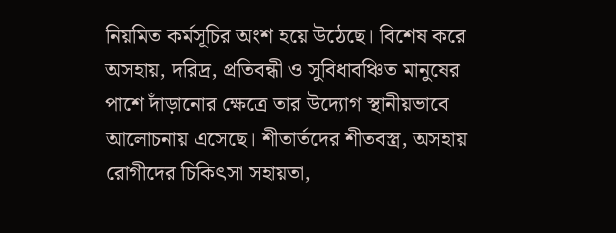নিয়মিত কর্মসূচির অংশ হয়ে উঠেছে। বিশেষ করে অসহায়, দরিদ্র, প্রতিবন্ধী ও সুবিধাবঞ্চিত মানুষের পাশে দাঁড়ানোর ক্ষেত্রে তার উদ্যোগ স্থানীয়ভাবে আলোচনায় এসেছে। শীতার্তদের শীতবস্ত্র, অসহায় রোগীদের চিকিৎসা সহায়তা,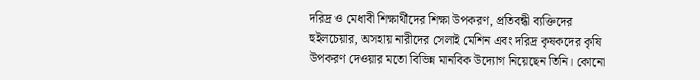দরিদ্র ও মেধাবী শিক্ষার্থীদের শিক্ষা উপকরণ, প্রতিবন্ধী ব্যক্তিদের হুইলচেয়ার, অসহায় নারীদের সেলাই মেশিন এবং দরিদ্র কৃষকদের কৃষি উপকরণ দেওয়ার মতো বিভিন্ন মানবিক উদ্যোগ নিয়েছেন তিনি। কোনো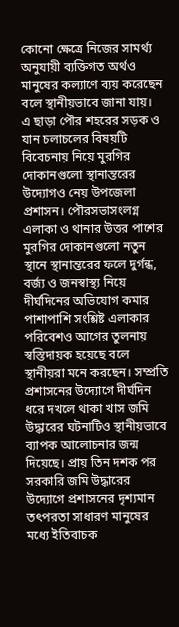কোনো ক্ষেত্রে নিজের সামর্থ্য অনুযায়ী ব্যক্তিগত অর্থও মানুষের কল্যাণে ব্যয় করেছেন বলে স্থানীয়ভাবে জানা যায়।
এ ছাড়া পৌর শহরের সড়ক ও যান চলাচলের বিষয়টি বিবেচনায় নিয়ে মুরগির দোকানগুলো স্থানান্তরের উদ্যোগও নেয় উপজেলা প্রশাসন। পৌরসভাসংলগ্ন এলাকা ও থানার উত্তর পাশের মুরগির দোকানগুলো নতুন স্থানে স্থানান্তরের ফলে দুর্গন্ধ, বর্জ্য ও জনস্বাস্থ্য নিয়ে দীর্ঘদিনের অভিযোগ কমার পাশাপাশি সংশ্লিষ্ট এলাকার পরিবেশও আগের তুলনায় স্বস্তিদায়ক হয়েছে বলে স্থানীয়রা মনে করছেন। সম্প্রতি প্রশাসনের উদ্যোগে দীর্ঘদিন ধরে দখলে থাকা খাস জমি উদ্ধারের ঘটনাটিও স্থানীয়ভাবে ব্যাপক আলোচনার জন্ম দিয়েছে। প্রায় তিন দশক পর সরকারি জমি উদ্ধারের উদ্যোগে প্রশাসনের দৃশ্যমান তৎপরতা সাধারণ মানুষের মধ্যে ইতিবাচক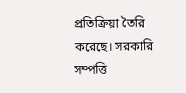প্রতিক্রিয়া তৈরি করেছে। সরকারি সম্পত্তি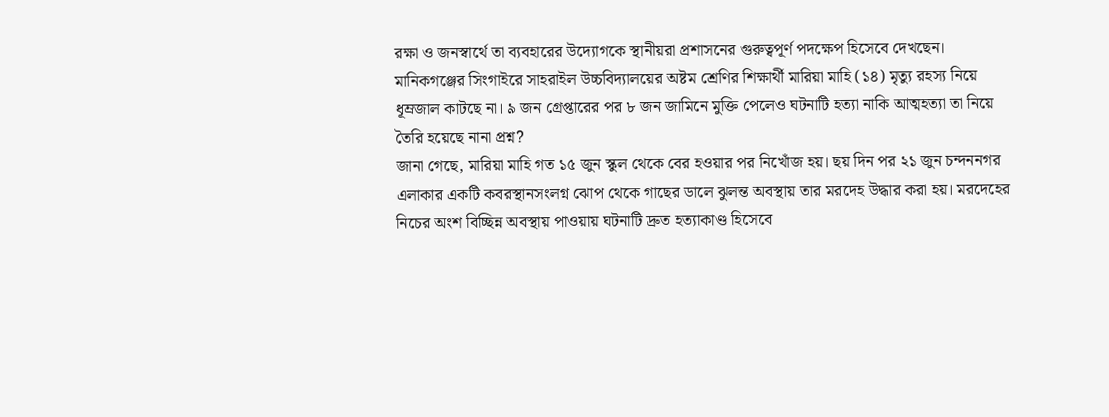রক্ষা ও জনস্বার্থে তা ব্যবহারের উদ্যোগকে স্থানীয়রা প্রশাসনের গুরুত্বপূর্ণ পদক্ষেপ হিসেবে দেখছেন।
মানিকগঞ্জের সিংগাইরে সাহরাইল উচ্চবিদ্যালয়ের অষ্টম শ্রেণির শিক্ষার্থী মারিয়া মাহি (১৪) মৃত্যু রহস্য নিয়ে ধূম্রজাল কাটছে না। ৯ জন গ্রেপ্তারের পর ৮ জন জামিনে মুক্তি পেলেও ঘটনাটি হত্যা নাকি আত্মহত্যা তা নিয়ে তৈরি হয়েছে নানা প্রশ্ন?
জানা গেছে, মারিয়া মাহি গত ১৫ জুন স্কুল থেকে বের হওয়ার পর নিখোঁজ হয়। ছয় দিন পর ২১ জুন চন্দননগর এলাকার একটি কবরস্থানসংলগ্ন ঝোপ থেকে গাছের ডালে ঝুলন্ত অবস্থায় তার মরদেহ উদ্ধার করা হয়। মরদেহের নিচের অংশ বিচ্ছিন্ন অবস্থায় পাওয়ায় ঘটনাটি দ্রুত হত্যাকাণ্ড হিসেবে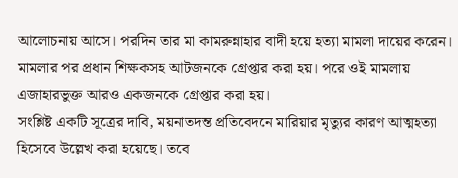আলোচনায় আসে। পরদিন তার মা কামরুন্নাহার বাদী হয়ে হত্যা মামলা দায়ের করেন। মামলার পর প্রধান শিক্ষকসহ আটজনকে গ্রেপ্তার করা হয়। পরে ওই মামলায় এজাহারভুক্ত আরও একজনকে গ্রেপ্তার করা হয়।
সংশ্লিষ্ট একটি সূত্রের দাবি, ময়নাতদন্ত প্রতিবেদনে মারিয়ার মৃত্যুর কারণ আত্মহত্যা হিসেবে উল্লেখ করা হয়েছে। তবে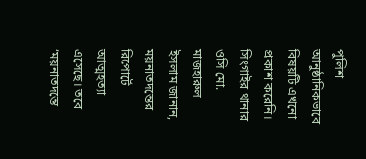পুলিশ আনুষ্ঠানিকভাবে বিষয়টি এখনো প্রকাশ করেনি। সিংগাইর থানার ওসি মো. মাজহারুল ইসলাম জানান, ময়নাতদন্তের রিপোর্টে আত্মহত্যা এসেছে। তবে ‘ময়নাতদন্তে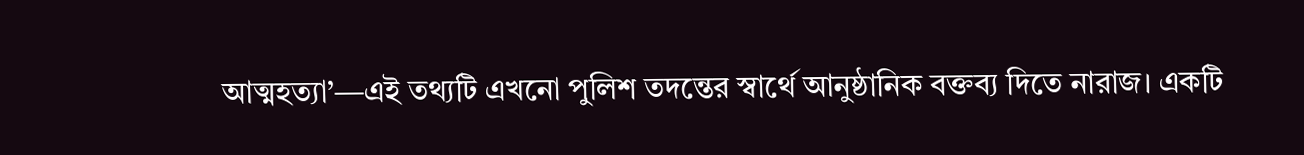আত্মহত্যা’—এই তথ্যটি এখনো পুলিশ তদন্তের স্বার্থে আনুষ্ঠানিক বক্তব্য দিতে নারাজ। একটি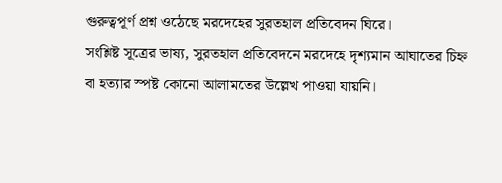গুরুত্বপূর্ণ প্রশ্ন ওঠেছে মরদেহের সুরতহাল প্রতিবেদন ঘিরে।
সংশ্লিষ্ট সূত্রের ভাষ্য, সুরতহাল প্রতিবেদনে মরদেহে দৃশ্যমান আঘাতের চিহ্ন বা হত্যার স্পষ্ট কোনো আলামতের উল্লেখ পাওয়া যায়নি।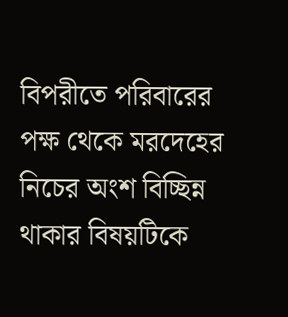বিপরীতে পরিবারের পক্ষ থেকে মরদেহের নিচের অংশ বিচ্ছিন্ন থাকার বিষয়টিকে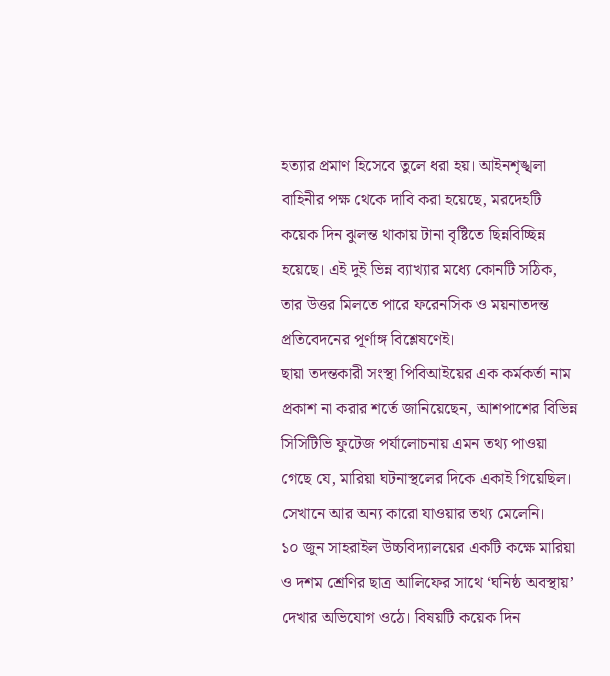হত্যার প্রমাণ হিসেবে তুলে ধরা হয়। আইনশৃঙ্খলা বাহিনীর পক্ষ থেকে দাবি করা হয়েছে, মরদেহটি কয়েক দিন ঝুলন্ত থাকায় টানা বৃষ্টিতে ছিন্নবিচ্ছিন্ন হয়েছে। এই দুই ভিন্ন ব্যাখ্যার মধ্যে কোনটি সঠিক, তার উত্তর মিলতে পারে ফরেনসিক ও ময়নাতদন্ত প্রতিবেদনের পূর্ণাঙ্গ বিশ্লেষণেই।
ছায়া তদন্তকারী সংস্থা পিবিআইয়ের এক কর্মকর্তা নাম প্রকাশ না করার শর্তে জানিয়েছেন, আশপাশের বিভিন্ন সিসিটিভি ফুটেজ পর্যালোচনায় এমন তথ্য পাওয়া গেছে যে, মারিয়া ঘটনাস্থলের দিকে একাই গিয়েছিল। সেখানে আর অন্য কারো যাওয়ার তথ্য মেলেনি।
১০ জুন সাহরাইল উচ্চবিদ্যালয়ের একটি কক্ষে মারিয়া ও দশম শ্রেণির ছাত্র আলিফের সাথে ‘ঘনিষ্ঠ অবস্থায়’ দেখার অভিযোগ ওঠে। বিষয়টি কয়েক দিন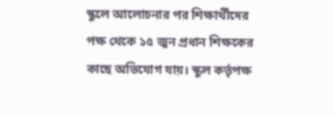স্কুলে আলোচনার পর শিক্ষার্থীদের পক্ষ থেকে ১৫ জুন প্রধান শিক্ষকের কাছে অভিযোগ যায়। স্কুল কর্তৃপক্ষ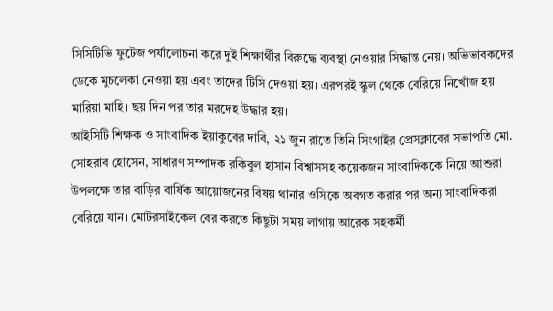সিসিটিভি ফুটেজ পর্যালোচনা করে দুই শিক্ষার্থীর বিরুদ্ধে ব্যবস্থা নেওয়ার সিদ্ধান্ত নেয়। অভিভাবকদের ডেকে মুচলেকা নেওয়া হয় এবং তাদের টিসি দেওয়া হয়। এরপরই স্কুল থেকে বেরিয়ে নিখোঁজ হয় মারিয়া মাহি। ছয় দিন পর তার মরদেহ উদ্ধার হয়।
আইসিটি শিক্ষক ও সাংবাদিক ইয়াকুবের দাবি, ২১ জুন রাতে তিনি সিংগাইর প্রেসক্লাবের সভাপতি মো. সোহরাব হোসেন, সাধারণ সম্পাদক রকিবুল হাসান বিশ্বাসসহ কয়েকজন সাংবাদিককে নিয়ে আশুরা উপলক্ষে তার বাড়ির বার্ষিক আয়োজনের বিষয় থানার ওসিকে অবগত করার পর অন্য সাংবাদিকরা বেরিয়ে যান। মোটরসাইকেল বের করতে কিছুটা সময় লাগায় আরেক সহকর্মী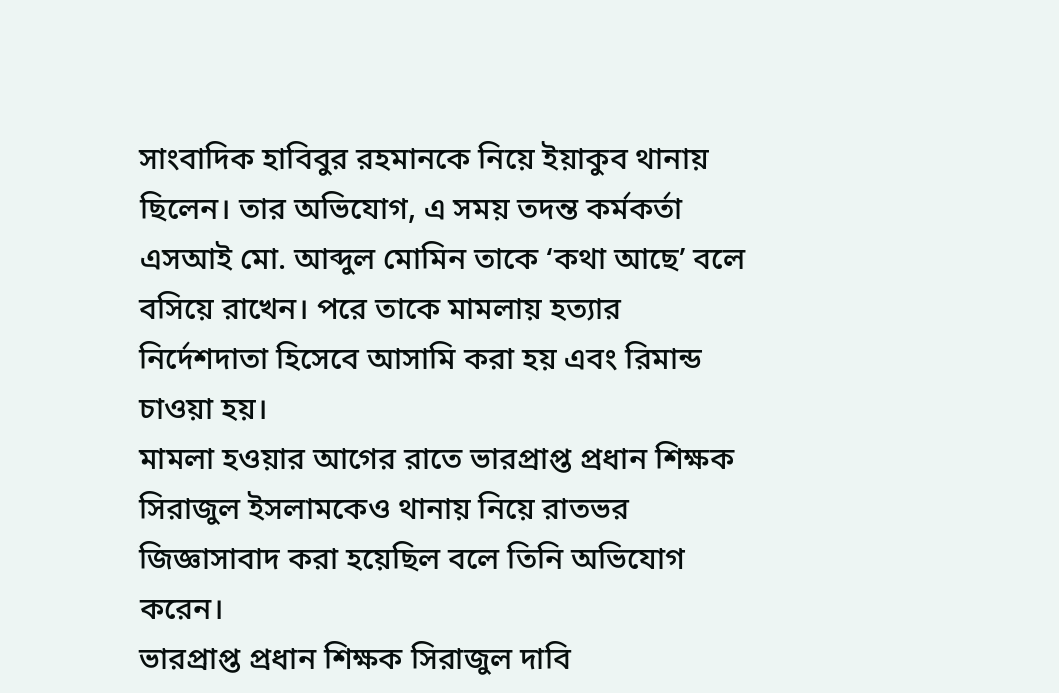সাংবাদিক হাবিবুর রহমানকে নিয়ে ইয়াকুব থানায় ছিলেন। তার অভিযোগ, এ সময় তদন্ত কর্মকর্তা এসআই মো. আব্দুল মোমিন তাকে ‘কথা আছে’ বলে বসিয়ে রাখেন। পরে তাকে মামলায় হত্যার নির্দেশদাতা হিসেবে আসামি করা হয় এবং রিমান্ড চাওয়া হয়।
মামলা হওয়ার আগের রাতে ভারপ্রাপ্ত প্রধান শিক্ষক সিরাজুল ইসলামকেও থানায় নিয়ে রাতভর জিজ্ঞাসাবাদ করা হয়েছিল বলে তিনি অভিযোগ করেন।
ভারপ্রাপ্ত প্রধান শিক্ষক সিরাজুল দাবি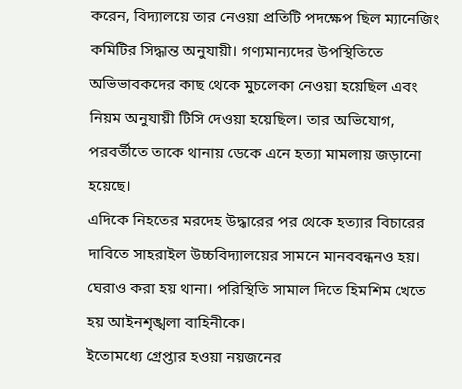করেন, বিদ্যালয়ে তার নেওয়া প্রতিটি পদক্ষেপ ছিল ম্যানেজিং কমিটির সিদ্ধান্ত অনুযায়ী। গণ্যমান্যদের উপস্থিতিতে অভিভাবকদের কাছ থেকে মুচলেকা নেওয়া হয়েছিল এবং নিয়ম অনুযায়ী টিসি দেওয়া হয়েছিল। তার অভিযোগ, পরবর্তীতে তাকে থানায় ডেকে এনে হত্যা মামলায় জড়ানো হয়েছে।
এদিকে নিহতের মরদেহ উদ্ধারের পর থেকে হত্যার বিচারের দাবিতে সাহরাইল উচ্চবিদ্যালয়ের সামনে মানববন্ধনও হয়। ঘেরাও করা হয় থানা। পরিস্থিতি সামাল দিতে হিমশিম খেতে হয় আইনশৃঙ্খলা বাহিনীকে।
ইতোমধ্যে গ্রেপ্তার হওয়া নয়জনের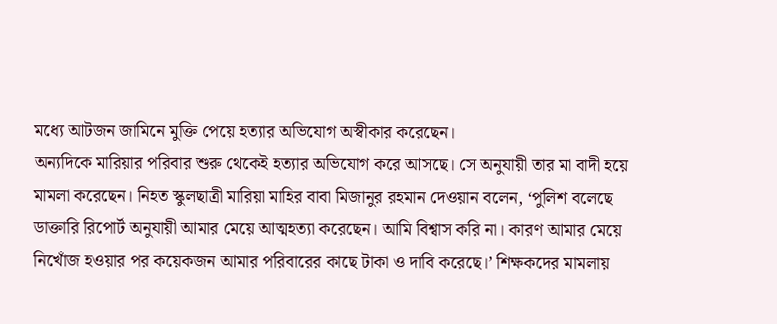মধ্যে আটজন জামিনে মুক্তি পেয়ে হত্যার অভিযোগ অস্বীকার করেছেন।
অন্যদিকে মারিয়ার পরিবার শুরু থেকেই হত্যার অভিযোগ করে আসছে। সে অনুযায়ী তার মা বাদী হয়ে মামলা করেছেন। নিহত স্কুলছাত্রী মারিয়া মাহির বাবা মিজানুর রহমান দেওয়ান বলেন, ‘পুলিশ বলেছে ডাক্তারি রিপোর্ট অনুযায়ী আমার মেয়ে আত্মহত্যা করেছেন। আমি বিশ্বাস করি না। কারণ আমার মেয়ে নিখোঁজ হওয়ার পর কয়েকজন আমার পরিবারের কাছে টাকা ও দাবি করেছে।’ শিক্ষকদের মামলায়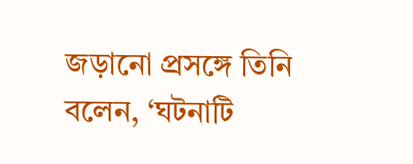জড়ানো প্রসঙ্গে তিনি বলেন, ‘ঘটনাটি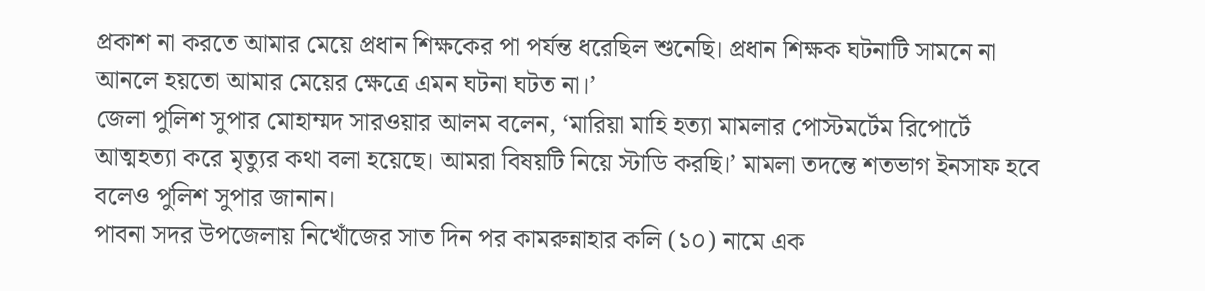প্রকাশ না করতে আমার মেয়ে প্রধান শিক্ষকের পা পর্যন্ত ধরেছিল শুনেছি। প্রধান শিক্ষক ঘটনাটি সামনে না আনলে হয়তো আমার মেয়ের ক্ষেত্রে এমন ঘটনা ঘটত না।’
জেলা পুলিশ সুপার মোহাম্মদ সারওয়ার আলম বলেন, ‘মারিয়া মাহি হত্যা মামলার পোস্টমর্টেম রিপোর্টে আত্মহত্যা করে মৃত্যুর কথা বলা হয়েছে। আমরা বিষয়টি নিয়ে স্টাডি করছি।’ মামলা তদন্তে শতভাগ ইনসাফ হবে বলেও পুলিশ সুপার জানান।
পাবনা সদর উপজেলায় নিখোঁজের সাত দিন পর কামরুন্নাহার কলি (১০) নামে এক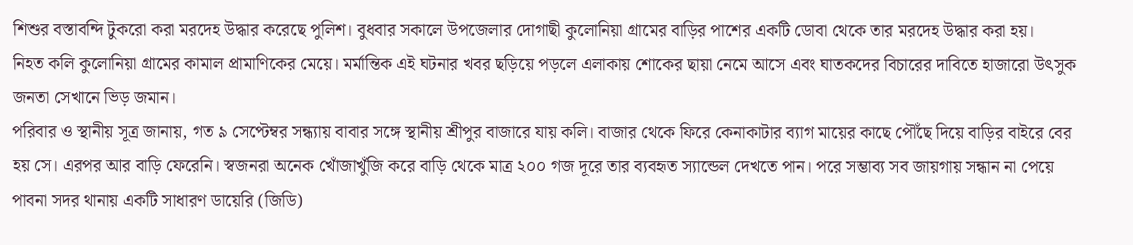শিশুর বস্তাবন্দি টুকরো করা মরদেহ উদ্ধার করেছে পুলিশ। বুধবার সকালে উপজেলার দোগাছী কুলোনিয়া গ্রামের বাড়ির পাশের একটি ডোবা থেকে তার মরদেহ উদ্ধার করা হয়।
নিহত কলি কুলোনিয়া গ্রামের কামাল প্রামাণিকের মেয়ে। মর্মান্তিক এই ঘটনার খবর ছড়িয়ে পড়লে এলাকায় শোকের ছায়া নেমে আসে এবং ঘাতকদের বিচারের দাবিতে হাজারো উৎসুক জনতা সেখানে ভিড় জমান।
পরিবার ও স্থানীয় সূত্র জানায়, গত ৯ সেপ্টেম্বর সন্ধ্যায় বাবার সঙ্গে স্থানীয় শ্রীপুর বাজারে যায় কলি। বাজার থেকে ফিরে কেনাকাটার ব্যাগ মায়ের কাছে পৌঁছে দিয়ে বাড়ির বাইরে বের হয় সে। এরপর আর বাড়ি ফেরেনি। স্বজনরা অনেক খোঁজাখুঁজি করে বাড়ি থেকে মাত্র ২০০ গজ দূরে তার ব্যবহৃত স্যান্ডেল দেখতে পান। পরে সম্ভাব্য সব জায়গায় সন্ধান না পেয়ে পাবনা সদর থানায় একটি সাধারণ ডায়েরি (জিডি)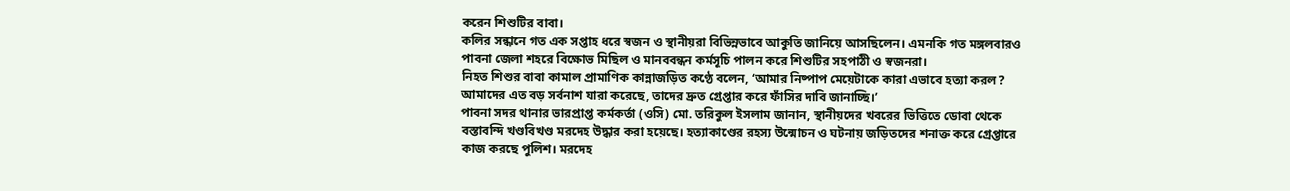করেন শিশুটির বাবা।
কলির সন্ধানে গত এক সপ্তাহ ধরে স্বজন ও স্থানীয়রা বিভিন্নভাবে আকুতি জানিয়ে আসছিলেন। এমনকি গত মঙ্গলবারও পাবনা জেলা শহরে বিক্ষোভ মিছিল ও মানববন্ধন কর্মসূচি পালন করে শিশুটির সহপাঠী ও স্বজনরা।
নিহত শিশুর বাবা কামাল প্রামাণিক কান্নাজড়িত কণ্ঠে বলেন, ‘আমার নিষ্পাপ মেয়েটাকে কারা এভাবে হত্যা করল? আমাদের এত বড় সর্বনাশ যারা করেছে, তাদের দ্রুত গ্রেপ্তার করে ফাঁসির দাবি জানাচ্ছি।’
পাবনা সদর থানার ভারপ্রাপ্ত কর্মকর্তা (ওসি) মো. তরিকুল ইসলাম জানান, স্থানীয়দের খবরের ভিত্তিতে ডোবা থেকে বস্তাবন্দি খণ্ডবিখণ্ড মরদেহ উদ্ধার করা হয়েছে। হত্যাকাণ্ডের রহস্য উন্মোচন ও ঘটনায় জড়িতদের শনাক্ত করে গ্রেপ্তারে কাজ করছে পুলিশ। মরদেহ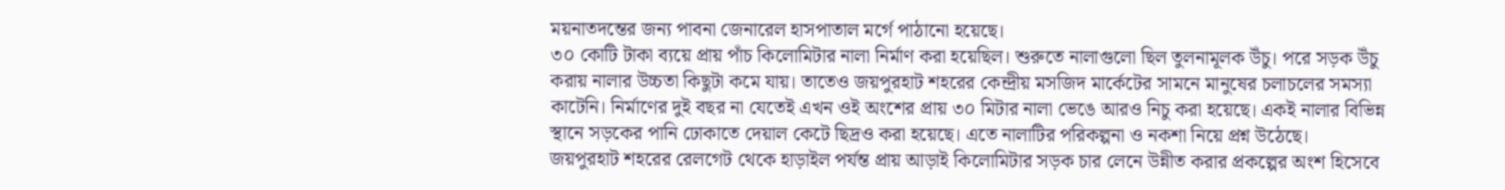ময়নাতদন্তের জন্য পাবনা জেনারেল হাসপাতাল মর্গে পাঠানো হয়েছে।
৩০ কোটি টাকা ব্যয়ে প্রায় পাঁচ কিলোমিটার নালা নির্মাণ করা হয়েছিল। শুরুতে নালাগুলো ছিল তুলনামূলক উঁচু। পরে সড়ক উঁচু করায় নালার উচ্চতা কিছুটা কমে যায়। তাতেও জয়পুরহাট শহরের কেন্দ্রীয় মসজিদ মার্কেটের সামনে মানুষের চলাচলের সমস্যা কাটেনি। নির্মাণের দুই বছর না যেতেই এখন ওই অংশের প্রায় ৩০ মিটার নালা ভেঙে আরও নিচু করা হয়েছে। একই নালার বিভিন্ন স্থানে সড়কের পানি ঢোকাতে দেয়াল কেটে ছিদ্রও করা হয়েছে। এতে নালাটির পরিকল্পনা ও নকশা নিয়ে প্রশ্ন উঠেছে।
জয়পুরহাট শহরের রেলগেট থেকে হাড়াইল পর্যন্ত প্রায় আড়াই কিলোমিটার সড়ক চার লেনে উন্নীত করার প্রকল্পের অংশ হিসেবে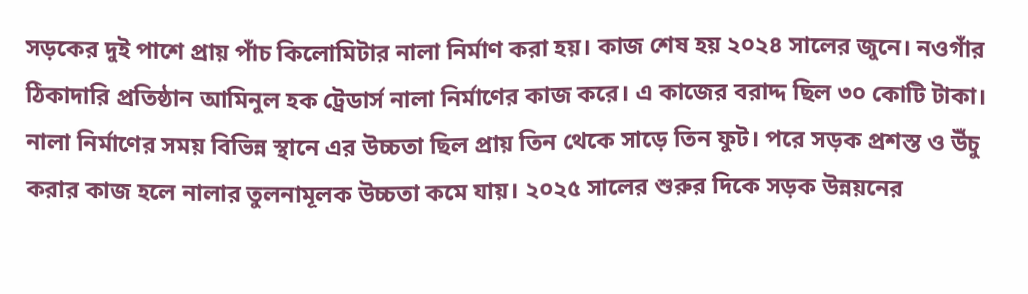সড়কের দুই পাশে প্রায় পাঁচ কিলোমিটার নালা নির্মাণ করা হয়। কাজ শেষ হয় ২০২৪ সালের জুনে। নওগাঁর ঠিকাদারি প্রতিষ্ঠান আমিনুল হক ট্রেডার্স নালা নির্মাণের কাজ করে। এ কাজের বরাদ্দ ছিল ৩০ কোটি টাকা।
নালা নির্মাণের সময় বিভিন্ন স্থানে এর উচ্চতা ছিল প্রায় তিন থেকে সাড়ে তিন ফুট। পরে সড়ক প্রশস্ত ও উঁচু করার কাজ হলে নালার তুলনামূলক উচ্চতা কমে যায়। ২০২৫ সালের শুরুর দিকে সড়ক উন্নয়নের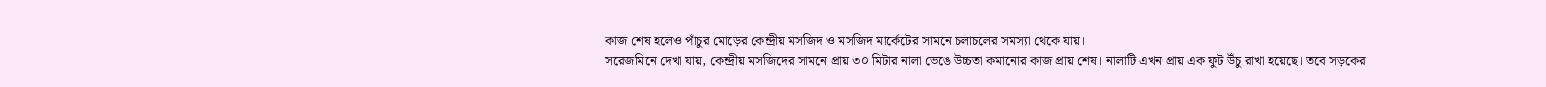কাজ শেষ হলেও পাঁচুর মোড়ের কেন্দ্রীয় মসজিদ ও মসজিদ মার্কেটের সামনে চলাচলের সমস্যা থেকে যায়।
সরেজমিনে দেখা যায়, কেন্দ্রীয় মসজিদের সামনে প্রায় ৩০ মিটার নালা ভেঙে উচ্চতা কমানোর কাজ প্রায় শেষ। নালাটি এখন প্রায় এক ফুট উঁচু রাখা হয়েছে। তবে সড়কের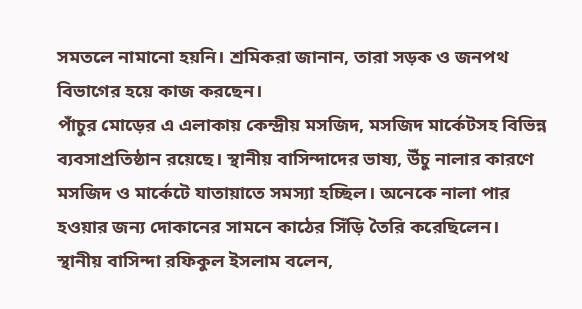সমতলে নামানো হয়নি। শ্রমিকরা জানান, তারা সড়ক ও জনপথ বিভাগের হয়ে কাজ করছেন।
পাঁচুর মোড়ের এ এলাকায় কেন্দ্রীয় মসজিদ, মসজিদ মার্কেটসহ বিভিন্ন ব্যবসাপ্রতিষ্ঠান রয়েছে। স্থানীয় বাসিন্দাদের ভাষ্য, উঁচু নালার কারণে মসজিদ ও মার্কেটে যাতায়াতে সমস্যা হচ্ছিল। অনেকে নালা পার হওয়ার জন্য দোকানের সামনে কাঠের সিঁড়ি তৈরি করেছিলেন।
স্থানীয় বাসিন্দা রফিকুল ইসলাম বলেন,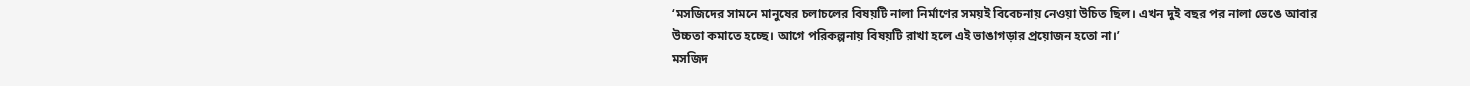‘মসজিদের সামনে মানুষের চলাচলের বিষয়টি নালা নির্মাণের সময়ই বিবেচনায় নেওয়া উচিত ছিল। এখন দুই বছর পর নালা ভেঙে আবার উচ্চতা কমাতে হচ্ছে। আগে পরিকল্পনায় বিষয়টি রাখা হলে এই ভাঙাগড়ার প্রয়োজন হতো না।’
মসজিদ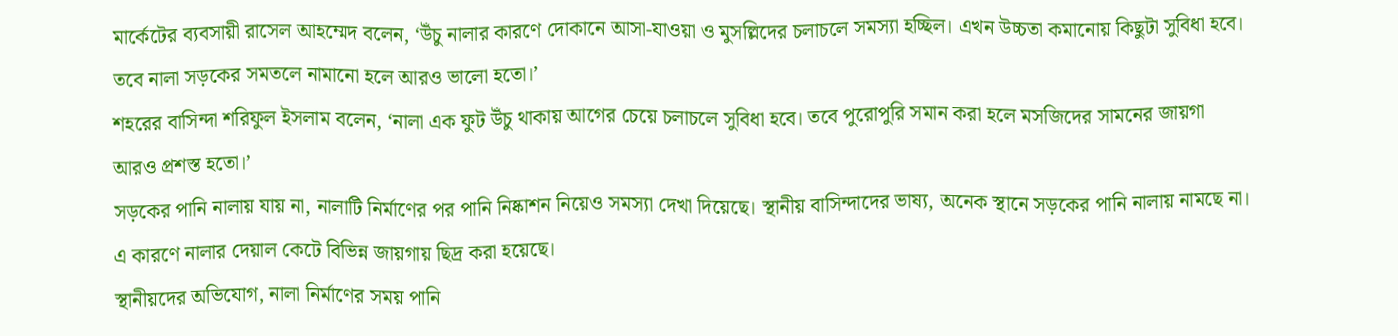মার্কেটের ব্যবসায়ী রাসেল আহম্মেদ বলেন, ‘উঁচু নালার কারণে দোকানে আসা-যাওয়া ও মুসল্লিদের চলাচলে সমস্যা হচ্ছিল। এখন উচ্চতা কমানোয় কিছুটা সুবিধা হবে। তবে নালা সড়কের সমতলে নামানো হলে আরও ভালো হতো।’
শহরের বাসিন্দা শরিফুল ইসলাম বলেন, ‘নালা এক ফুট উঁচু থাকায় আগের চেয়ে চলাচলে সুবিধা হবে। তবে পুরোপুরি সমান করা হলে মসজিদের সামনের জায়গা আরও প্রশস্ত হতো।’
সড়কের পানি নালায় যায় না, নালাটি নির্মাণের পর পানি নিষ্কাশন নিয়েও সমস্যা দেখা দিয়েছে। স্থানীয় বাসিন্দাদের ভাষ্য, অনেক স্থানে সড়কের পানি নালায় নামছে না। এ কারণে নালার দেয়াল কেটে বিভিন্ন জায়গায় ছিদ্র করা হয়েছে।
স্থানীয়দের অভিযোগ, নালা নির্মাণের সময় পানি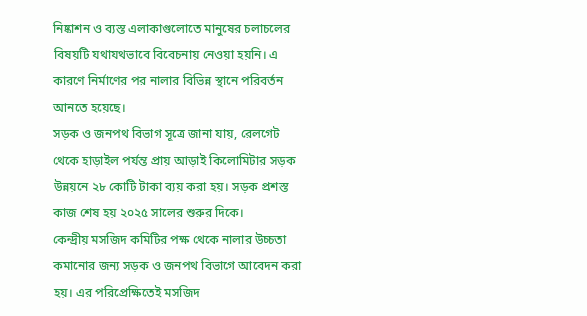নিষ্কাশন ও ব্যস্ত এলাকাগুলোতে মানুষের চলাচলের বিষয়টি যথাযথভাবে বিবেচনায় নেওয়া হয়নি। এ কারণে নির্মাণের পর নালার বিভিন্ন স্থানে পরিবর্তন আনতে হয়েছে।
সড়ক ও জনপথ বিভাগ সূত্রে জানা যায়, রেলগেট থেকে হাড়াইল পর্যন্ত প্রায় আড়াই কিলোমিটার সড়ক উন্নয়নে ২৮ কোটি টাকা ব্যয় করা হয়। সড়ক প্রশস্ত কাজ শেষ হয় ২০২৫ সালের শুরুর দিকে।
কেন্দ্রীয় মসজিদ কমিটির পক্ষ থেকে নালার উচ্চতা কমানোর জন্য সড়ক ও জনপথ বিভাগে আবেদন করা হয়। এর পরিপ্রেক্ষিতেই মসজিদ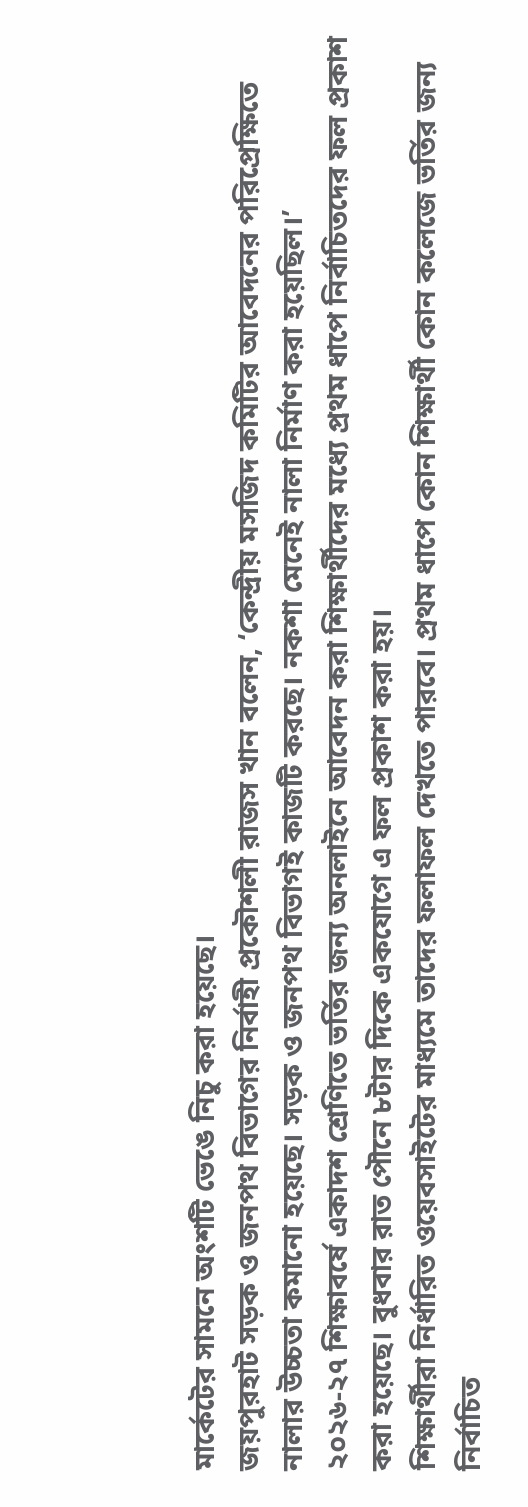মার্কেটের সামনে অংশটি ভেঙে নিচু করা হয়েছে।
জয়পুরহাট সড়ক ও জনপথ বিভাগের নির্বাহী প্রকৌশলী রাজস খান বলেন, ‘কেন্দ্রীয় মসজিদ কমিটির আবেদনের পরিপ্রেক্ষিতে নালার উচ্চতা কমানো হয়েছে। সড়ক ও জনপথ বিভাগই কাজটি করছে। নকশা মেনেই নালা নির্মাণ করা হয়েছিল।’
২০২৬-২৭ শিক্ষাবর্ষে একাদশ শ্রেণিতে ভর্তির জন্য অনলাইনে আবেদন করা শিক্ষার্থীদের মধ্যে প্রথম ধাপে নির্বাচিতদের ফল প্রকাশ করা হয়েছে। বুধবার রাত পৌনে ৮টার দিকে একযোগে এ ফল প্রকাশ করা হয়।
শিক্ষার্থীরা নির্ধারিত ওয়েবসাইটের মাধ্যমে তাদের ফলাফল দেখতে পারবে। প্রথম ধাপে কোন শিক্ষার্থী কোন কলেজে ভর্তির জন্য নির্বাচিত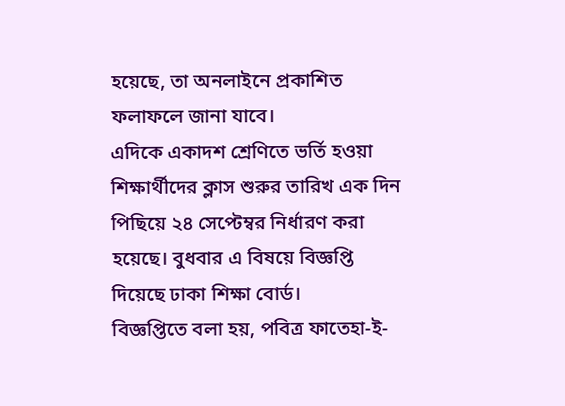হয়েছে, তা অনলাইনে প্রকাশিত ফলাফলে জানা যাবে।
এদিকে একাদশ শ্রেণিতে ভর্তি হওয়া শিক্ষার্থীদের ক্লাস শুরুর তারিখ এক দিন পিছিয়ে ২৪ সেপ্টেম্বর নির্ধারণ করা হয়েছে। বুধবার এ বিষয়ে বিজ্ঞপ্তি দিয়েছে ঢাকা শিক্ষা বোর্ড।
বিজ্ঞপ্তিতে বলা হয়, পবিত্র ফাতেহা-ই-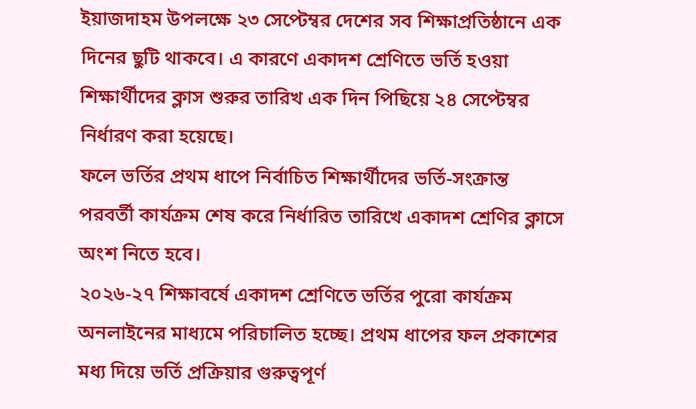ইয়াজদাহম উপলক্ষে ২৩ সেপ্টেম্বর দেশের সব শিক্ষাপ্রতিষ্ঠানে এক দিনের ছুটি থাকবে। এ কারণে একাদশ শ্রেণিতে ভর্তি হওয়া শিক্ষার্থীদের ক্লাস শুরুর তারিখ এক দিন পিছিয়ে ২৪ সেপ্টেম্বর নির্ধারণ করা হয়েছে।
ফলে ভর্তির প্রথম ধাপে নির্বাচিত শিক্ষার্থীদের ভর্তি-সংক্রান্ত পরবর্তী কার্যক্রম শেষ করে নির্ধারিত তারিখে একাদশ শ্রেণির ক্লাসে অংশ নিতে হবে।
২০২৬-২৭ শিক্ষাবর্ষে একাদশ শ্রেণিতে ভর্তির পুরো কার্যক্রম অনলাইনের মাধ্যমে পরিচালিত হচ্ছে। প্রথম ধাপের ফল প্রকাশের মধ্য দিয়ে ভর্তি প্রক্রিয়ার গুরুত্বপূর্ণ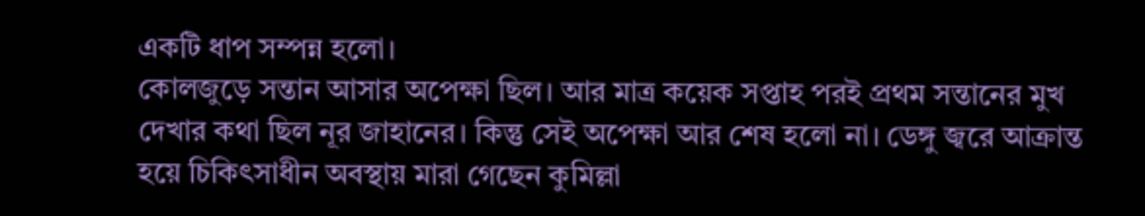একটি ধাপ সম্পন্ন হলো।
কোলজুড়ে সন্তান আসার অপেক্ষা ছিল। আর মাত্র কয়েক সপ্তাহ পরই প্রথম সন্তানের মুখ দেখার কথা ছিল নূর জাহানের। কিন্তু সেই অপেক্ষা আর শেষ হলো না। ডেঙ্গু জ্বরে আক্রান্ত হয়ে চিকিৎসাধীন অবস্থায় মারা গেছেন কুমিল্লা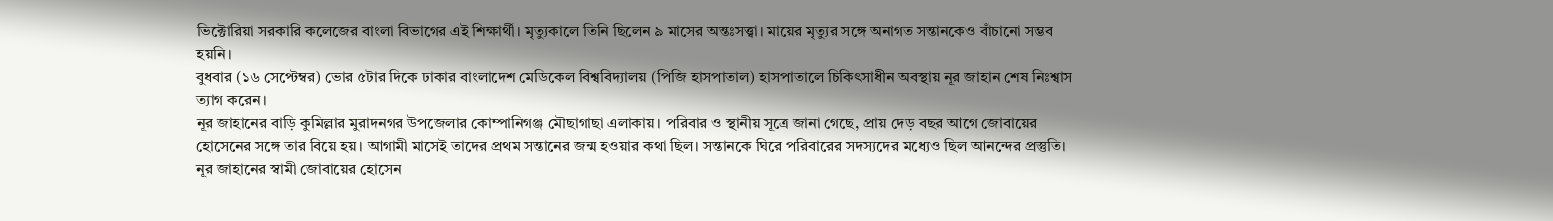ভিক্টোরিয়া সরকারি কলেজের বাংলা বিভাগের এই শিক্ষার্থী। মৃত্যুকালে তিনি ছিলেন ৯ মাসের অন্তঃসত্ত্বা। মায়ের মৃত্যুর সঙ্গে অনাগত সন্তানকেও বাঁচানো সম্ভব হয়নি।
বুধবার (১৬ সেপ্টেম্বর) ভোর ৫টার দিকে ঢাকার বাংলাদেশ মেডিকেল বিশ্ববিদ্যালয় (পিজি হাসপাতাল) হাসপাতালে চিকিৎসাধীন অবস্থায় নূর জাহান শেষ নিঃশ্বাস ত্যাগ করেন।
নূর জাহানের বাড়ি কুমিল্লার মুরাদনগর উপজেলার কোম্পানিগঞ্জ মৌছাগাছা এলাকায়। পরিবার ও স্থানীয় সূত্রে জানা গেছে, প্রায় দেড় বছর আগে জোবায়ের হোসেনের সঙ্গে তার বিয়ে হয়। আগামী মাসেই তাদের প্রথম সন্তানের জন্ম হওয়ার কথা ছিল। সন্তানকে ঘিরে পরিবারের সদস্যদের মধ্যেও ছিল আনন্দের প্রস্তুতি।
নূর জাহানের স্বামী জোবায়ের হোসেন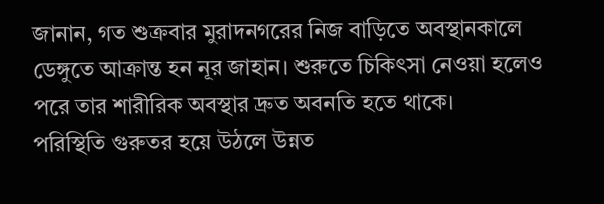জানান, গত শুক্রবার মুরাদনগরের নিজ বাড়িতে অবস্থানকালে ডেঙ্গুতে আক্রান্ত হন নূর জাহান। শুরুতে চিকিৎসা নেওয়া হলেও পরে তার শারীরিক অবস্থার দ্রুত অবনতি হতে থাকে।
পরিস্থিতি গুরুতর হয়ে উঠলে উন্নত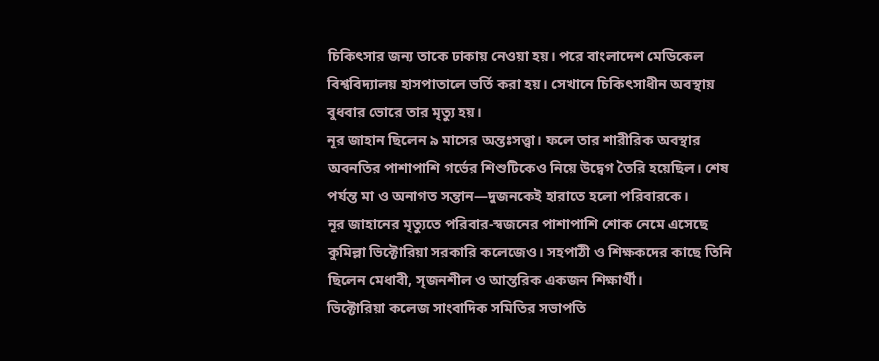চিকিৎসার জন্য তাকে ঢাকায় নেওয়া হয়। পরে বাংলাদেশ মেডিকেল বিশ্ববিদ্যালয় হাসপাতালে ভর্তি করা হয়। সেখানে চিকিৎসাধীন অবস্থায় বুধবার ভোরে তার মৃত্যু হয়।
নূর জাহান ছিলেন ৯ মাসের অন্তঃসত্ত্বা। ফলে তার শারীরিক অবস্থার অবনতির পাশাপাশি গর্ভের শিশুটিকেও নিয়ে উদ্বেগ তৈরি হয়েছিল। শেষ পর্যন্ত মা ও অনাগত সন্তান—দুজনকেই হারাতে হলো পরিবারকে।
নূর জাহানের মৃত্যুতে পরিবার-স্বজনের পাশাপাশি শোক নেমে এসেছে কুমিল্লা ভিক্টোরিয়া সরকারি কলেজেও। সহপাঠী ও শিক্ষকদের কাছে তিনি ছিলেন মেধাবী, সৃজনশীল ও আন্তরিক একজন শিক্ষার্থী।
ভিক্টোরিয়া কলেজ সাংবাদিক সমিতির সভাপতি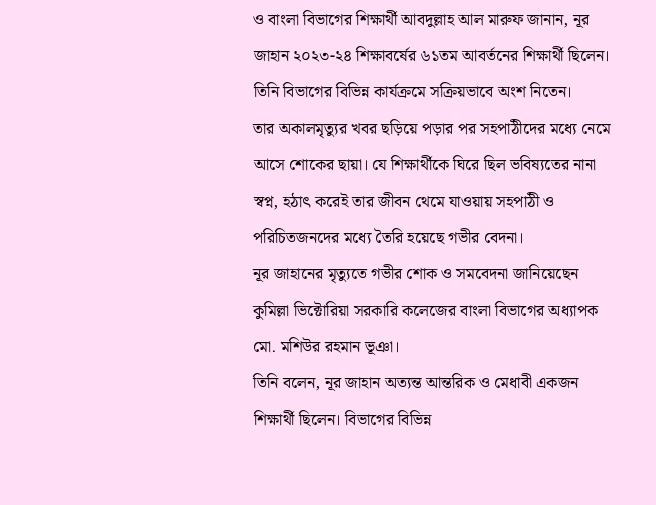ও বাংলা বিভাগের শিক্ষার্থী আবদুল্লাহ আল মারুফ জানান, নূর জাহান ২০২৩-২৪ শিক্ষাবর্ষের ৬১তম আবর্তনের শিক্ষার্থী ছিলেন। তিনি বিভাগের বিভিন্ন কার্যক্রমে সক্রিয়ভাবে অংশ নিতেন।
তার অকালমৃত্যুর খবর ছড়িয়ে পড়ার পর সহপাঠীদের মধ্যে নেমে আসে শোকের ছায়া। যে শিক্ষার্থীকে ঘিরে ছিল ভবিষ্যতের নানা স্বপ্ন, হঠাৎ করেই তার জীবন থেমে যাওয়ায় সহপাঠী ও পরিচিতজনদের মধ্যে তৈরি হয়েছে গভীর বেদনা।
নূর জাহানের মৃত্যুতে গভীর শোক ও সমবেদনা জানিয়েছেন কুমিল্লা ভিক্টোরিয়া সরকারি কলেজের বাংলা বিভাগের অধ্যাপক মো. মশিউর রহমান ভূঞা।
তিনি বলেন, নূর জাহান অত্যন্ত আন্তরিক ও মেধাবী একজন শিক্ষার্থী ছিলেন। বিভাগের বিভিন্ন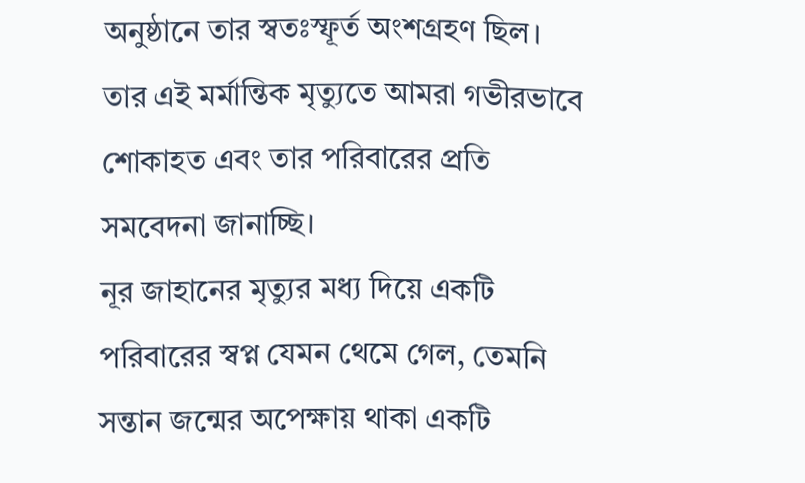অনুষ্ঠানে তার স্বতঃস্ফূর্ত অংশগ্রহণ ছিল। তার এই মর্মান্তিক মৃত্যুতে আমরা গভীরভাবে শোকাহত এবং তার পরিবারের প্রতি সমবেদনা জানাচ্ছি।
নূর জাহানের মৃত্যুর মধ্য দিয়ে একটি পরিবারের স্বপ্ন যেমন থেমে গেল, তেমনি সন্তান জন্মের অপেক্ষায় থাকা একটি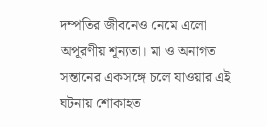দম্পতির জীবনেও নেমে এলো অপূরণীয় শূন্যতা। মা ও অনাগত সন্তানের একসঙ্গে চলে যাওয়ার এই ঘটনায় শোকাহত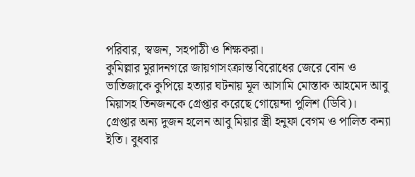পরিবার, স্বজন, সহপাঠী ও শিক্ষকরা।
কুমিল্লার মুরাদনগরে জায়গাসংক্রান্ত বিরোধের জেরে বোন ও ভাতিজাকে কুপিয়ে হত্যার ঘটনায় মূল আসামি মোস্তাক আহমেদ আবু মিয়াসহ তিনজনকে গ্রেপ্তার করেছে গোয়েন্দা পুলিশ (ডিবি)।
গ্রেপ্তার অন্য দুজন হলেন আবু মিয়ার স্ত্রী হনুফা বেগম ও পালিত কন্যা ইতি। বুধবার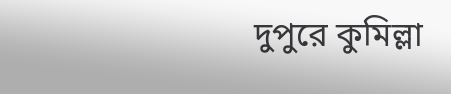দুপুরে কুমিল্লা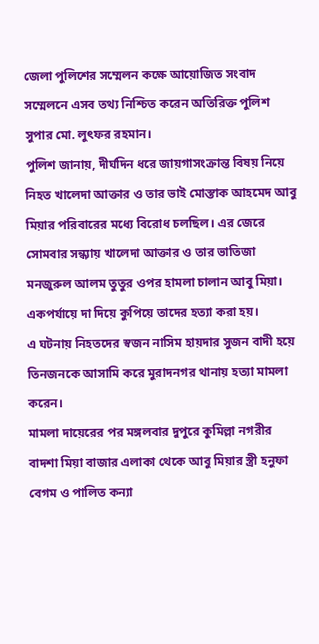জেলা পুলিশের সম্মেলন কক্ষে আয়োজিত সংবাদ সম্মেলনে এসব তথ্য নিশ্চিত করেন অতিরিক্ত পুলিশ সুপার মো. লুৎফর রহমান।
পুলিশ জানায়, দীর্ঘদিন ধরে জায়গাসংক্রান্ত বিষয় নিয়ে নিহত খালেদা আক্তার ও তার ভাই মোস্তাক আহমেদ আবু মিয়ার পরিবারের মধ্যে বিরোধ চলছিল। এর জেরে সোমবার সন্ধ্যায় খালেদা আক্তার ও তার ভাতিজা মনজুরুল আলম তুতুর ওপর হামলা চালান আবু মিয়া। একপর্যায়ে দা দিয়ে কুপিয়ে তাদের হত্যা করা হয়।
এ ঘটনায় নিহতদের স্বজন নাসিম হায়দার সুজন বাদী হয়ে তিনজনকে আসামি করে মুরাদনগর থানায় হত্যা মামলা করেন।
মামলা দায়েরের পর মঙ্গলবার দুপুরে কুমিল্লা নগরীর বাদশা মিয়া বাজার এলাকা থেকে আবু মিয়ার স্ত্রী হনুফা বেগম ও পালিত কন্যা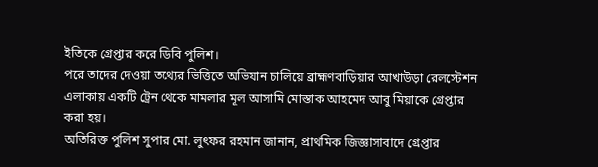ইতিকে গ্রেপ্তার করে ডিবি পুলিশ।
পরে তাদের দেওয়া তথ্যের ভিত্তিতে অভিযান চালিয়ে ব্রাহ্মণবাড়িয়ার আখাউড়া রেলস্টেশন এলাকায় একটি ট্রেন থেকে মামলার মূল আসামি মোস্তাক আহমেদ আবু মিয়াকে গ্রেপ্তার করা হয়।
অতিরিক্ত পুলিশ সুপার মো. লুৎফর রহমান জানান, প্রাথমিক জিজ্ঞাসাবাদে গ্রেপ্তার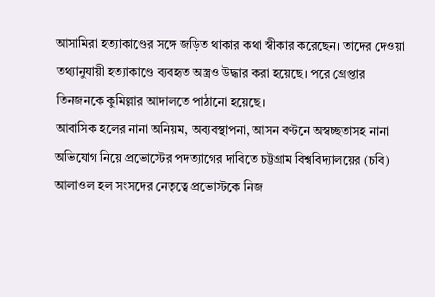আসামিরা হত্যাকাণ্ডের সঙ্গে জড়িত থাকার কথা স্বীকার করেছেন। তাদের দেওয়া তথ্যানুযায়ী হত্যাকাণ্ডে ব্যবহৃত অস্ত্রও উদ্ধার করা হয়েছে। পরে গ্রেপ্তার তিনজনকে কুমিল্লার আদালতে পাঠানো হয়েছে।
আবাসিক হলের নানা অনিয়ম, অব্যবস্থাপনা, আসন বণ্টনে অস্বচ্ছতাসহ নানা অভিযোগ নিয়ে প্রভোস্টের পদত্যাগের দাবিতে চট্টগ্রাম বিশ্ববিদ্যালয়ের (চবি) আলাওল হল সংসদের নেতৃত্বে প্রভোস্টকে নিজ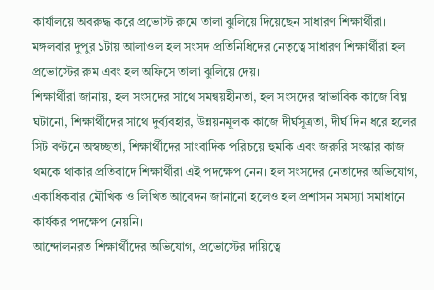কার্যালয়ে অবরুদ্ধ করে প্রভোস্ট রুমে তালা ঝুলিয়ে দিয়েছেন সাধারণ শিক্ষার্থীরা। মঙ্গলবার দুপুর ১টায় আলাওল হল সংসদ প্রতিনিধিদের নেতৃত্বে সাধারণ শিক্ষার্থীরা হল প্রভোস্টের রুম এবং হল অফিসে তালা ঝুলিয়ে দেয়।
শিক্ষার্থীরা জানায়, হল সংসদের সাথে সমন্বয়হীনতা, হল সংসদের স্বাভাবিক কাজে বিঘ্ন ঘটানো, শিক্ষার্থীদের সাথে দুর্ব্যবহার, উন্নয়নমূলক কাজে দীর্ঘসূত্রতা, দীর্ঘ দিন ধরে হলের সিট বণ্টনে অস্বচ্ছতা, শিক্ষার্থীদের সাংবাদিক পরিচয়ে হুমকি এবং জরুরি সংস্কার কাজ থমকে থাকার প্রতিবাদে শিক্ষার্থীরা এই পদক্ষেপ নেন। হল সংসদের নেতাদের অভিযোগ, একাধিকবার মৌখিক ও লিখিত আবেদন জানানো হলেও হল প্রশাসন সমস্যা সমাধানে কার্যকর পদক্ষেপ নেয়নি।
আন্দোলনরত শিক্ষার্থীদের অভিযোগ, প্রভোস্টের দায়িত্বে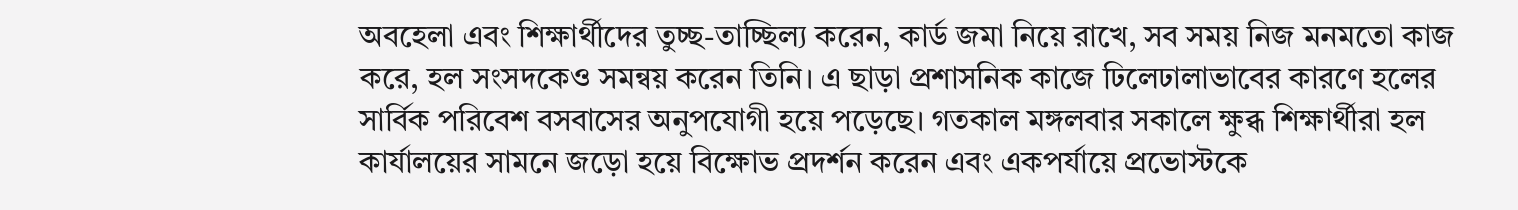অবহেলা এবং শিক্ষার্থীদের তুচ্ছ-তাচ্ছিল্য করেন, কার্ড জমা নিয়ে রাখে, সব সময় নিজ মনমতো কাজ করে, হল সংসদকেও সমন্বয় করেন তিনি। এ ছাড়া প্রশাসনিক কাজে ঢিলেঢালাভাবের কারণে হলের সার্বিক পরিবেশ বসবাসের অনুপযোগী হয়ে পড়েছে। গতকাল মঙ্গলবার সকালে ক্ষুব্ধ শিক্ষার্থীরা হল কার্যালয়ের সামনে জড়ো হয়ে বিক্ষোভ প্রদর্শন করেন এবং একপর্যায়ে প্রভোস্টকে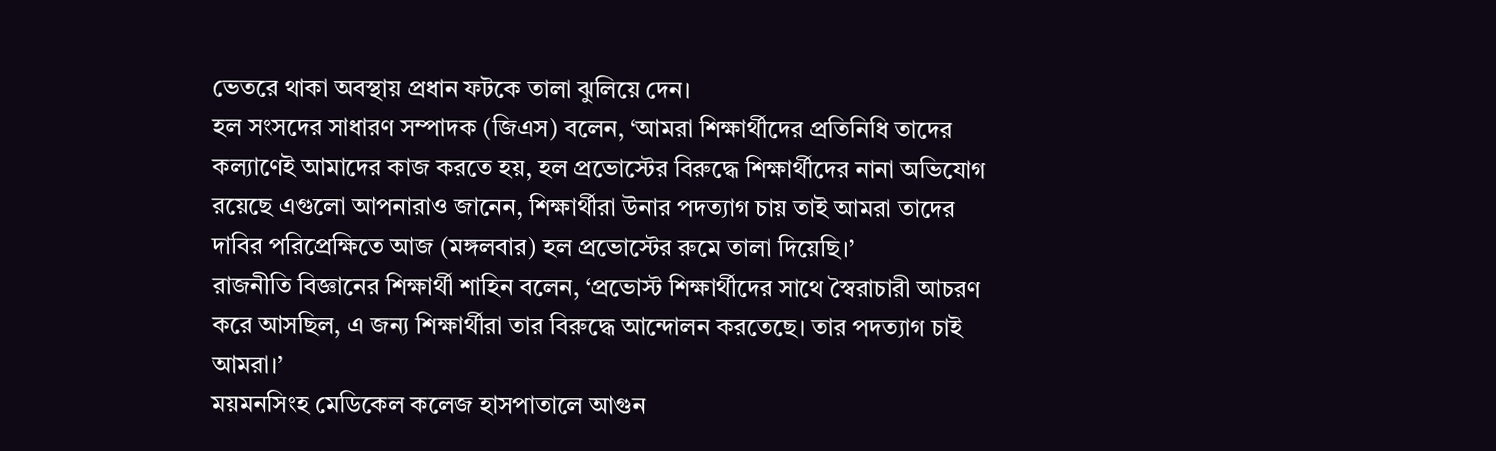ভেতরে থাকা অবস্থায় প্রধান ফটকে তালা ঝুলিয়ে দেন।
হল সংসদের সাধারণ সম্পাদক (জিএস) বলেন, ‘আমরা শিক্ষার্থীদের প্রতিনিধি তাদের কল্যাণেই আমাদের কাজ করতে হয়, হল প্রভোস্টের বিরুদ্ধে শিক্ষার্থীদের নানা অভিযোগ রয়েছে এগুলো আপনারাও জানেন, শিক্ষার্থীরা উনার পদত্যাগ চায় তাই আমরা তাদের দাবির পরিপ্রেক্ষিতে আজ (মঙ্গলবার) হল প্রভোস্টের রুমে তালা দিয়েছি।’
রাজনীতি বিজ্ঞানের শিক্ষার্থী শাহিন বলেন, ‘প্রভোস্ট শিক্ষার্থীদের সাথে স্বৈরাচারী আচরণ করে আসছিল, এ জন্য শিক্ষার্থীরা তার বিরুদ্ধে আন্দোলন করতেছে। তার পদত্যাগ চাই আমরা।’
ময়মনসিংহ মেডিকেল কলেজ হাসপাতালে আগুন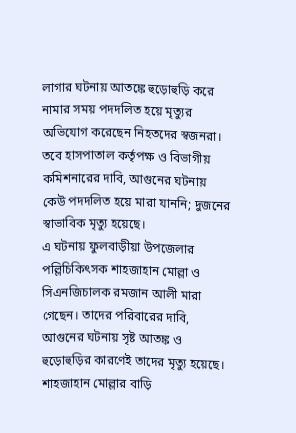লাগার ঘটনায় আতঙ্কে হুড়োহুড়ি করে নামার সময় পদদলিত হয়ে মৃত্যুর অভিযোগ করেছেন নিহতদের স্বজনরা। তবে হাসপাতাল কর্তৃপক্ষ ও বিভাগীয় কমিশনারের দাবি, আগুনের ঘটনায় কেউ পদদলিত হয়ে মারা যাননি; দুজনের স্বাভাবিক মৃত্যু হয়েছে।
এ ঘটনায় ফুলবাড়ীয়া উপজেলার পল্লিচিকিৎসক শাহজাহান মোল্লা ও সিএনজিচালক রমজান আলী মারা গেছেন। তাদের পরিবারের দাবি, আগুনের ঘটনায় সৃষ্ট আতঙ্ক ও হুড়োহুড়ির কারণেই তাদের মৃত্যু হয়েছে।
শাহজাহান মোল্লার বাড়ি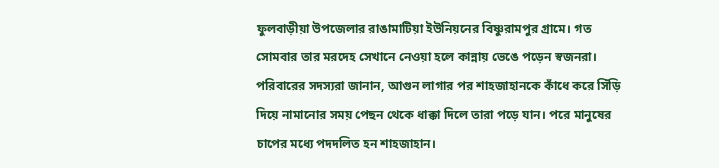ফুলবাড়ীয়া উপজেলার রাঙামাটিয়া ইউনিয়নের বিষ্ণুরামপুর গ্রামে। গত সোমবার তার মরদেহ সেখানে নেওয়া হলে কান্নায় ভেঙে পড়েন স্বজনরা। পরিবারের সদস্যরা জানান, আগুন লাগার পর শাহজাহানকে কাঁধে করে সিঁড়ি দিয়ে নামানোর সময় পেছন থেকে ধাক্কা দিলে তারা পড়ে যান। পরে মানুষের চাপের মধ্যে পদদলিত হন শাহজাহান।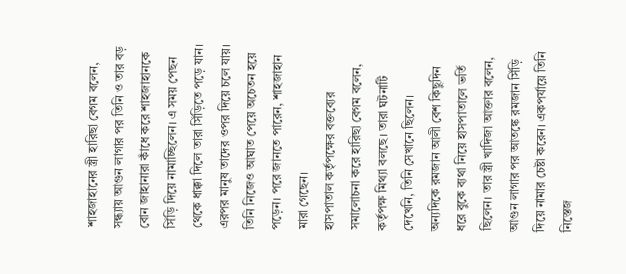শাহজাহানের স্ত্রী হারিছা বেগম বলেন, সন্ধ্যায় আগুন লাগার পর তিনি ও তার বড় বোন জাহানারা কাঁধে করে শাহজাহানকে সিঁড়ি দিয়ে নামাচ্ছিলেন। এ সময় পেছন থেকে ধাক্কা দিলে তারা সিঁড়িতে পড়ে যান। এরপর মানুষ তাদের ওপর দিয়ে চলে যায়। তিনি নিজেও আঘাত পেয়ে অচেতন হয়ে পড়েন। পরে জানতে পারেন, শাহজাহান মারা গেছেন।
হাসপাতাল কর্তৃপক্ষের বক্তব্যের সমালোচনা করে হারিছা বেগম বলেন, কর্তৃপক্ষ মিথ্যা বলছে। তারা ঘটনাটি দেখেনি, তিনি সেখানে ছিলেন।
অন্যদিকে রমজান আলী বেশ কিছুদিন ধরে বুকে ব্যথা নিয়ে হাসপাতালে ভর্তি ছিলেন। তার স্ত্রী খাদিজা আক্তার বলেন, আগুন লাগার পর আতঙ্কে রমজান সিঁড়ি দিয়ে নামার চেষ্টা করেন। একপর্যায়ে তিনি নিস্তেজ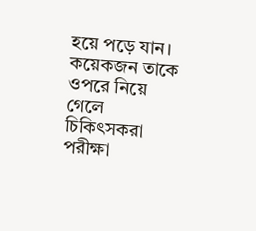হয়ে পড়ে যান। কয়েকজন তাকে ওপরে নিয়ে গেলে চিকিৎসকরা পরীক্ষা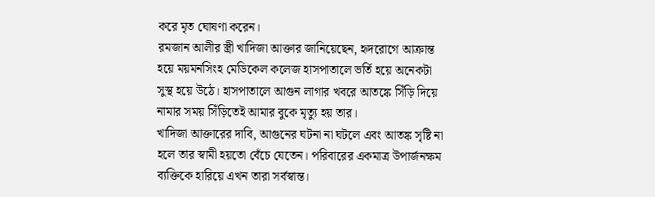করে মৃত ঘোষণা করেন।
রমজান আলীর স্ত্রী খাদিজা আক্তার জানিয়েছেন, হৃদরোগে আক্রান্ত হয়ে ময়মনসিংহ মেডিকেল কলেজ হাসপাতালে ভর্তি হয়ে অনেকটা সুস্থ হয়ে উঠে। হাসপাতালে আগুন লাগার খবরে আতঙ্কে সিঁড়ি দিয়ে নামার সময় সিঁড়িতেই আমার বুকে মৃত্যু হয় তার।
খাদিজা আক্তারের দাবি, আগুনের ঘটনা না ঘটলে এবং আতঙ্ক সৃষ্টি না হলে তার স্বামী হয়তো বেঁচে যেতেন। পরিবারের একমাত্র উপার্জনক্ষম ব্যক্তিকে হারিয়ে এখন তারা সর্বস্বান্ত।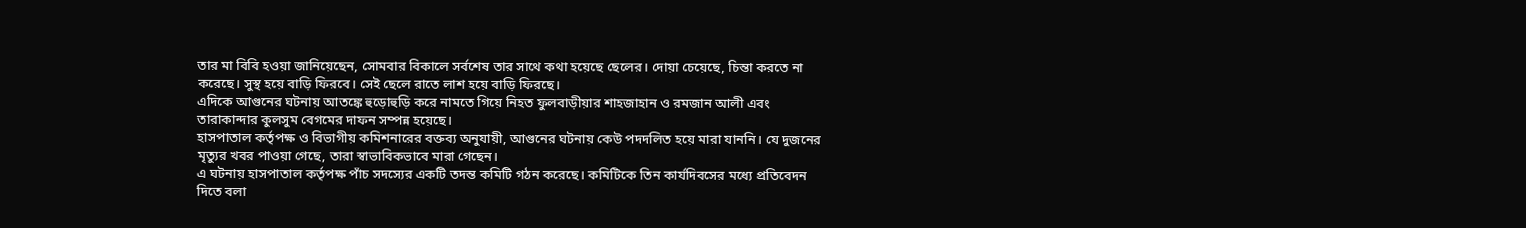তার মা বিবি হওয়া জানিয়েছেন, সোমবার বিকালে সর্বশেষ তার সাথে কথা হয়েছে ছেলের। দোয়া চেয়েছে, চিন্তা করতে না করেছে। সুস্থ হয়ে বাড়ি ফিরবে। সেই ছেলে রাতে লাশ হয়ে বাড়ি ফিরছে।
এদিকে আগুনের ঘটনায় আতঙ্কে হুড়োহুড়ি করে নামতে গিয়ে নিহত ফুলবাড়ীয়ার শাহজাহান ও রমজান আলী এবং তারাকান্দার কুলসুম বেগমের দাফন সম্পন্ন হয়েছে।
হাসপাতাল কর্তৃপক্ষ ও বিভাগীয় কমিশনারের বক্তব্য অনুযায়ী, আগুনের ঘটনায় কেউ পদদলিত হয়ে মারা যাননি। যে দুজনের মৃত্যুর খবর পাওয়া গেছে, তারা স্বাভাবিকভাবে মারা গেছেন।
এ ঘটনায় হাসপাতাল কর্তৃপক্ষ পাঁচ সদস্যের একটি তদন্ত কমিটি গঠন করেছে। কমিটিকে তিন কার্যদিবসের মধ্যে প্রতিবেদন দিতে বলা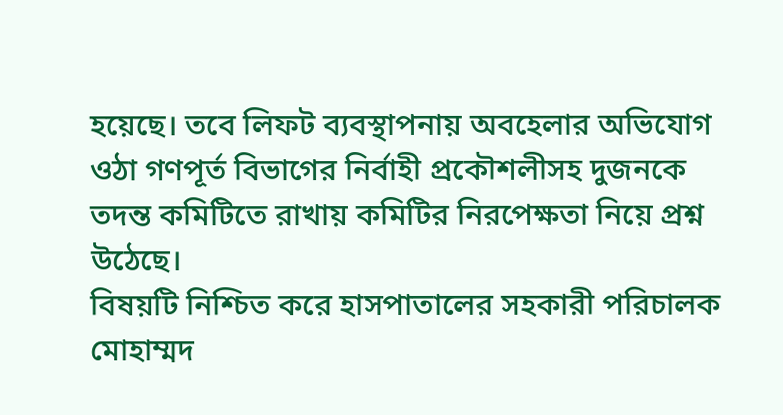হয়েছে। তবে লিফট ব্যবস্থাপনায় অবহেলার অভিযোগ ওঠা গণপূর্ত বিভাগের নির্বাহী প্রকৌশলীসহ দুজনকে তদন্ত কমিটিতে রাখায় কমিটির নিরপেক্ষতা নিয়ে প্রশ্ন উঠেছে।
বিষয়টি নিশ্চিত করে হাসপাতালের সহকারী পরিচালক মোহাম্মদ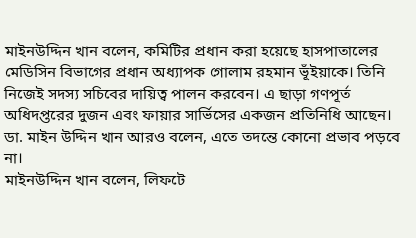মাইনউদ্দিন খান বলেন, কমিটির প্রধান করা হয়েছে হাসপাতালের মেডিসিন বিভাগের প্রধান অধ্যাপক গোলাম রহমান ভূঁইয়াকে। তিনি নিজেই সদস্য সচিবের দায়িত্ব পালন করবেন। এ ছাড়া গণপূর্ত অধিদপ্তরের দুজন এবং ফায়ার সার্ভিসের একজন প্রতিনিধি আছেন।
ডা. মাইন উদ্দিন খান আরও বলেন, এতে তদন্তে কোনো প্রভাব পড়বে না।
মাইনউদ্দিন খান বলেন, লিফটে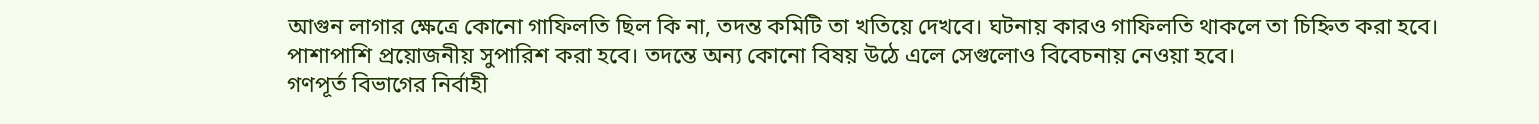আগুন লাগার ক্ষেত্রে কোনো গাফিলতি ছিল কি না, তদন্ত কমিটি তা খতিয়ে দেখবে। ঘটনায় কারও গাফিলতি থাকলে তা চিহ্নিত করা হবে। পাশাপাশি প্রয়োজনীয় সুপারিশ করা হবে। তদন্তে অন্য কোনো বিষয় উঠে এলে সেগুলোও বিবেচনায় নেওয়া হবে।
গণপূর্ত বিভাগের নির্বাহী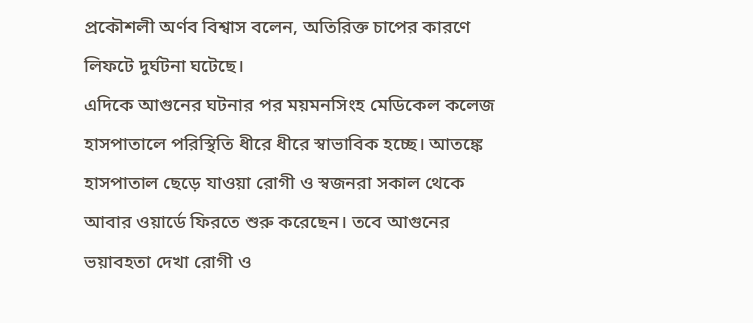প্রকৌশলী অর্ণব বিশ্বাস বলেন, অতিরিক্ত চাপের কারণে লিফটে দুর্ঘটনা ঘটেছে।
এদিকে আগুনের ঘটনার পর ময়মনসিংহ মেডিকেল কলেজ হাসপাতালে পরিস্থিতি ধীরে ধীরে স্বাভাবিক হচ্ছে। আতঙ্কে হাসপাতাল ছেড়ে যাওয়া রোগী ও স্বজনরা সকাল থেকে আবার ওয়ার্ডে ফিরতে শুরু করেছেন। তবে আগুনের ভয়াবহতা দেখা রোগী ও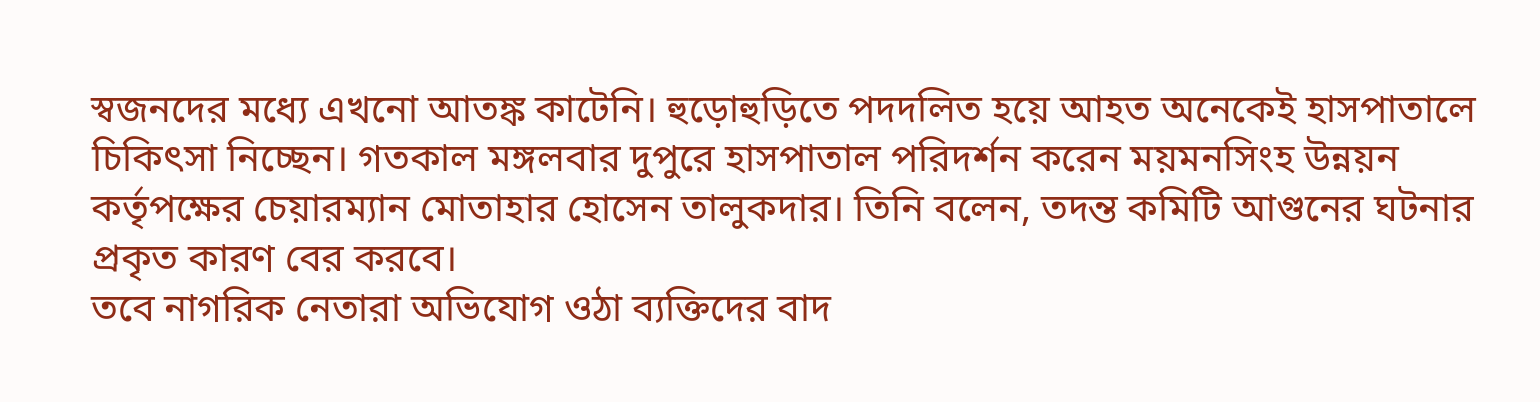স্বজনদের মধ্যে এখনো আতঙ্ক কাটেনি। হুড়োহুড়িতে পদদলিত হয়ে আহত অনেকেই হাসপাতালে চিকিৎসা নিচ্ছেন। গতকাল মঙ্গলবার দুপুরে হাসপাতাল পরিদর্শন করেন ময়মনসিংহ উন্নয়ন কর্তৃপক্ষের চেয়ারম্যান মোতাহার হোসেন তালুকদার। তিনি বলেন, তদন্ত কমিটি আগুনের ঘটনার প্রকৃত কারণ বের করবে।
তবে নাগরিক নেতারা অভিযোগ ওঠা ব্যক্তিদের বাদ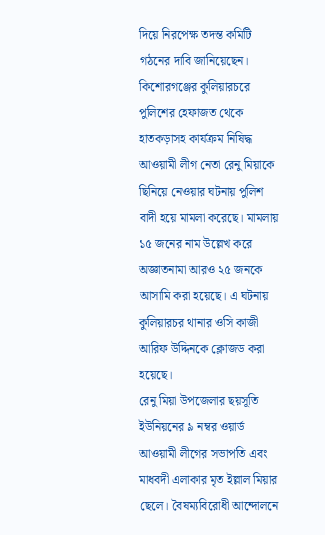দিয়ে নিরপেক্ষ তদন্ত কমিটি গঠনের দাবি জানিয়েছেন।
কিশোরগঞ্জের কুলিয়ারচরে পুলিশের হেফাজত থেকে হাতকড়াসহ কার্যক্রম নিষিদ্ধ আওয়ামী লীগ নেতা রেনু মিয়াকে ছিনিয়ে নেওয়ার ঘটনায় পুলিশ বাদী হয়ে মামলা করেছে। মামলায় ১৫ জনের নাম উল্লেখ করে অজ্ঞাতনামা আরও ২৫ জনকে আসামি করা হয়েছে। এ ঘটনায় কুলিয়ারচর থানার ওসি কাজী আরিফ উদ্দিনকে ক্লোজড করা হয়েছে।
রেনু মিয়া উপজেলার ছয়সূতি ইউনিয়নের ৯ নম্বর ওয়ার্ড আওয়ামী লীগের সভাপতি এবং মাধবদী এলাকার মৃত ইল্লাল মিয়ার ছেলে। বৈষম্যবিরোধী আন্দোলনে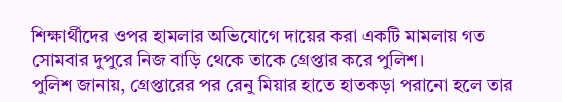শিক্ষার্থীদের ওপর হামলার অভিযোগে দায়ের করা একটি মামলায় গত সোমবার দুপুরে নিজ বাড়ি থেকে তাকে গ্রেপ্তার করে পুলিশ।
পুলিশ জানায়, গ্রেপ্তারের পর রেনু মিয়ার হাতে হাতকড়া পরানো হলে তার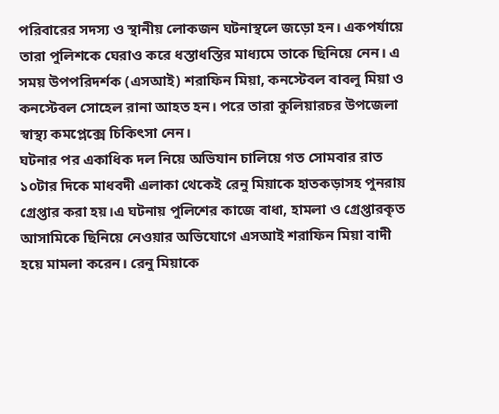পরিবারের সদস্য ও স্থানীয় লোকজন ঘটনাস্থলে জড়ো হন। একপর্যায়ে তারা পুলিশকে ঘেরাও করে ধস্তাধস্তির মাধ্যমে তাকে ছিনিয়ে নেন। এ সময় উপপরিদর্শক (এসআই) শরাফিন মিয়া, কনস্টেবল বাবলু মিয়া ও কনস্টেবল সোহেল রানা আহত হন। পরে তারা কুলিয়ারচর উপজেলা স্বাস্থ্য কমপ্লেক্সে চিকিৎসা নেন।
ঘটনার পর একাধিক দল নিয়ে অভিযান চালিয়ে গত সোমবার রাত ১০টার দিকে মাধবদী এলাকা থেকেই রেনু মিয়াকে হাতকড়াসহ পুনরায় গ্রেপ্তার করা হয়।এ ঘটনায় পুলিশের কাজে বাধা, হামলা ও গ্রেপ্তারকৃত আসামিকে ছিনিয়ে নেওয়ার অভিযোগে এসআই শরাফিন মিয়া বাদী হয়ে মামলা করেন। রেনু মিয়াকে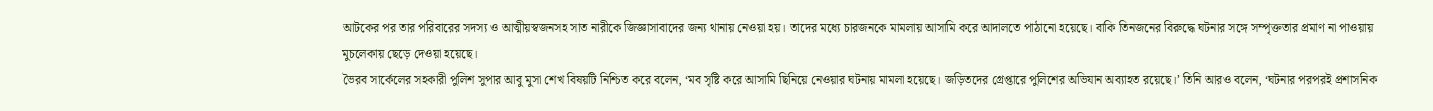আটকের পর তার পরিবারের সদস্য ও আত্মীয়স্বজনসহ সাত নারীকে জিজ্ঞাসাবাদের জন্য থানায় নেওয়া হয়। তাদের মধ্যে চারজনকে মামলায় আসামি করে আদালতে পাঠানো হয়েছে। বাকি তিনজনের বিরুদ্ধে ঘটনার সঙ্গে সম্পৃক্ততার প্রমাণ না পাওয়ায় মুচলেকায় ছেড়ে দেওয়া হয়েছে।
ভৈরব সার্কেলের সহকারী পুলিশ সুপার আবু মুসা শেখ বিষয়টি নিশ্চিত করে বলেন, ‘মব সৃষ্টি করে আসামি ছিনিয়ে নেওয়ার ঘটনায় মামলা হয়েছে। জড়িতদের গ্রেপ্তারে পুলিশের অভিযান অব্যাহত রয়েছে।’ তিনি আরও বলেন, ‘ঘটনার পরপরই প্রশাসনিক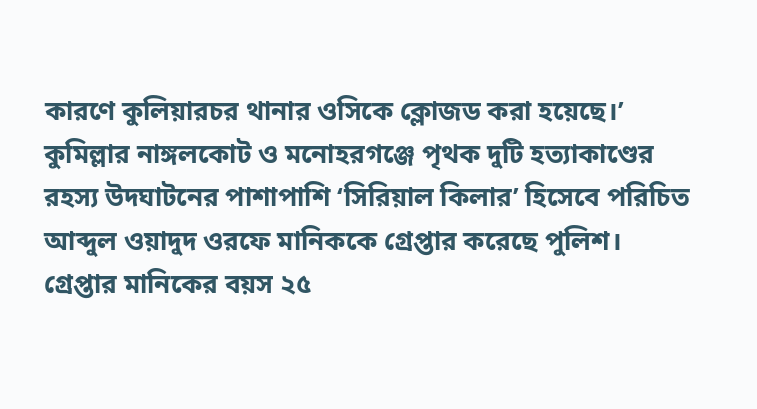কারণে কুলিয়ারচর থানার ওসিকে ক্লোজড করা হয়েছে।’
কুমিল্লার নাঙ্গলকোট ও মনোহরগঞ্জে পৃথক দুটি হত্যাকাণ্ডের রহস্য উদঘাটনের পাশাপাশি ‘সিরিয়াল কিলার’ হিসেবে পরিচিত আব্দুল ওয়াদুদ ওরফে মানিককে গ্রেপ্তার করেছে পুলিশ।
গ্রেপ্তার মানিকের বয়স ২৫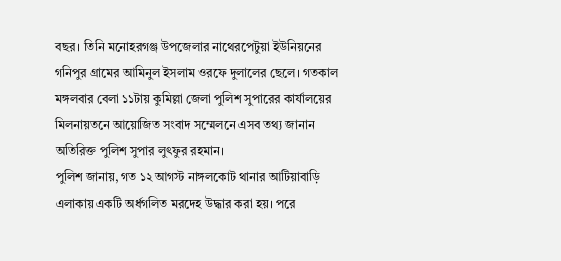বছর। তিনি মনোহরগঞ্জ উপজেলার নাথেরপেটুয়া ইউনিয়নের গনিপুর গ্রামের আমিনুল ইসলাম ওরফে দুলালের ছেলে। গতকাল মঙ্গলবার বেলা ১১টায় কুমিল্লা জেলা পুলিশ সুপারের কার্যালয়ের মিলনায়তনে আয়োজিত সংবাদ সম্মেলনে এসব তথ্য জানান অতিরিক্ত পুলিশ সুপার লুৎফুর রহমান।
পুলিশ জানায়, গত ১২ আগস্ট নাঙ্গলকোট থানার আটিয়াবাড়ি এলাকায় একটি অর্ধগলিত মরদেহ উদ্ধার করা হয়। পরে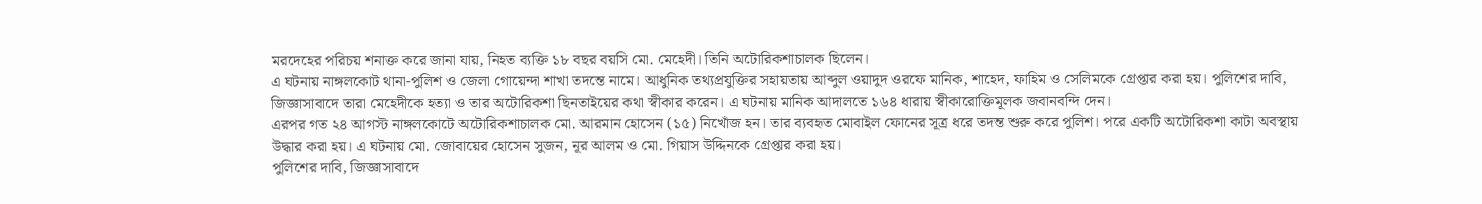মরদেহের পরিচয় শনাক্ত করে জানা যায়, নিহত ব্যক্তি ১৮ বছর বয়সি মো. মেহেদী। তিনি অটোরিকশাচালক ছিলেন।
এ ঘটনায় নাঙ্গলকোট থানা-পুলিশ ও জেলা গোয়েন্দা শাখা তদন্তে নামে। আধুনিক তথ্যপ্রযুক্তির সহায়তায় আব্দুল ওয়াদুদ ওরফে মানিক, শাহেদ, ফাহিম ও সেলিমকে গ্রেপ্তার করা হয়। পুলিশের দাবি, জিজ্ঞাসাবাদে তারা মেহেদীকে হত্যা ও তার অটোরিকশা ছিনতাইয়ের কথা স্বীকার করেন। এ ঘটনায় মানিক আদালতে ১৬৪ ধারায় স্বীকারোক্তিমূলক জবানবন্দি দেন।
এরপর গত ২৪ আগস্ট নাঙ্গলকোটে অটোরিকশাচালক মো. আরমান হোসেন (১৫) নিখোঁজ হন। তার ব্যবহৃত মোবাইল ফোনের সূত্র ধরে তদন্ত শুরু করে পুলিশ। পরে একটি অটোরিকশা কাটা অবস্থায় উদ্ধার করা হয়। এ ঘটনায় মো. জোবায়ের হোসেন সুজন, নূর আলম ও মো. গিয়াস উদ্দিনকে গ্রেপ্তার করা হয়।
পুলিশের দাবি, জিজ্ঞাসাবাদে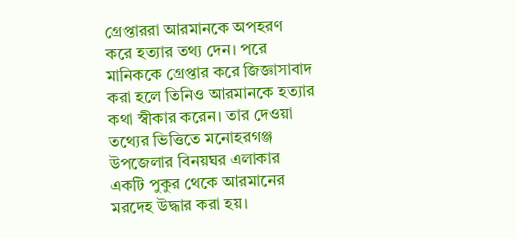গ্রেপ্তাররা আরমানকে অপহরণ করে হত্যার তথ্য দেন। পরে মানিককে গ্রেপ্তার করে জিজ্ঞাসাবাদ করা হলে তিনিও আরমানকে হত্যার কথা স্বীকার করেন। তার দেওয়া তথ্যের ভিত্তিতে মনোহরগঞ্জ উপজেলার বিনয়ঘর এলাকার একটি পুকুর থেকে আরমানের মরদেহ উদ্ধার করা হয়।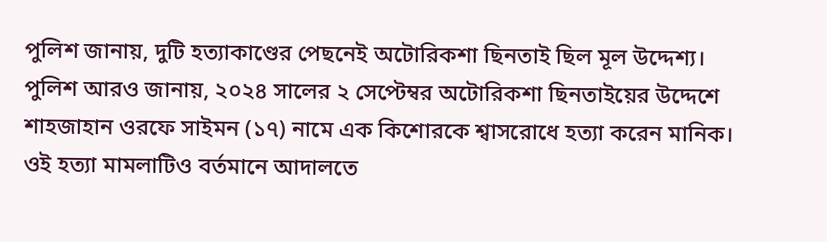পুলিশ জানায়, দুটি হত্যাকাণ্ডের পেছনেই অটোরিকশা ছিনতাই ছিল মূল উদ্দেশ্য। পুলিশ আরও জানায়, ২০২৪ সালের ২ সেপ্টেম্বর অটোরিকশা ছিনতাইয়ের উদ্দেশে শাহজাহান ওরফে সাইমন (১৭) নামে এক কিশোরকে শ্বাসরোধে হত্যা করেন মানিক। ওই হত্যা মামলাটিও বর্তমানে আদালতে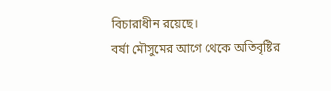বিচারাধীন রয়েছে।
বর্ষা মৌসুমের আগে থেকে অতিবৃষ্টির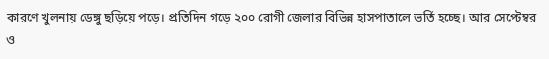কারণে খুলনায় ডেঙ্গু ছড়িয়ে পড়ে। প্রতিদিন গড়ে ২০০ রোগী জেলার বিভিন্ন হাসপাতালে ভর্তি হচ্ছে। আর সেপ্টেম্বর ও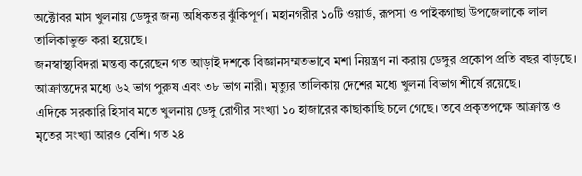অক্টোবর মাস খুলনায় ডেঙ্গুর জন্য অধিকতর ঝুঁকিপূর্ণ। মহানগরীর ১০টি ওয়ার্ড, রূপসা ও পাইকগাছা উপজেলাকে লাল তালিকাভুক্ত করা হয়েছে।
জনস্বাস্থ্যবিদরা মন্তব্য করেছেন গত আড়াই দশকে বিজ্ঞানসম্মতভাবে মশা নিয়ন্ত্রণ না করায় ডেঙ্গুর প্রকোপ প্রতি বছর বাড়ছে। আক্রান্তদের মধ্যে ৬২ ভাগ পুরুষ এবং ৩৮ ভাগ নারী। মৃত্যুর তালিকায় দেশের মধ্যে খুলনা বিভাগ শীর্ষে রয়েছে।
এদিকে সরকারি হিসাব মতে খুলনায় ডেঙ্গু রোগীর সংখ্যা ১০ হাজারের কাছাকাছি চলে গেছে। তবে প্রকৃতপক্ষে আক্রান্ত ও মৃতের সংখ্যা আরও বেশি। গত ২৪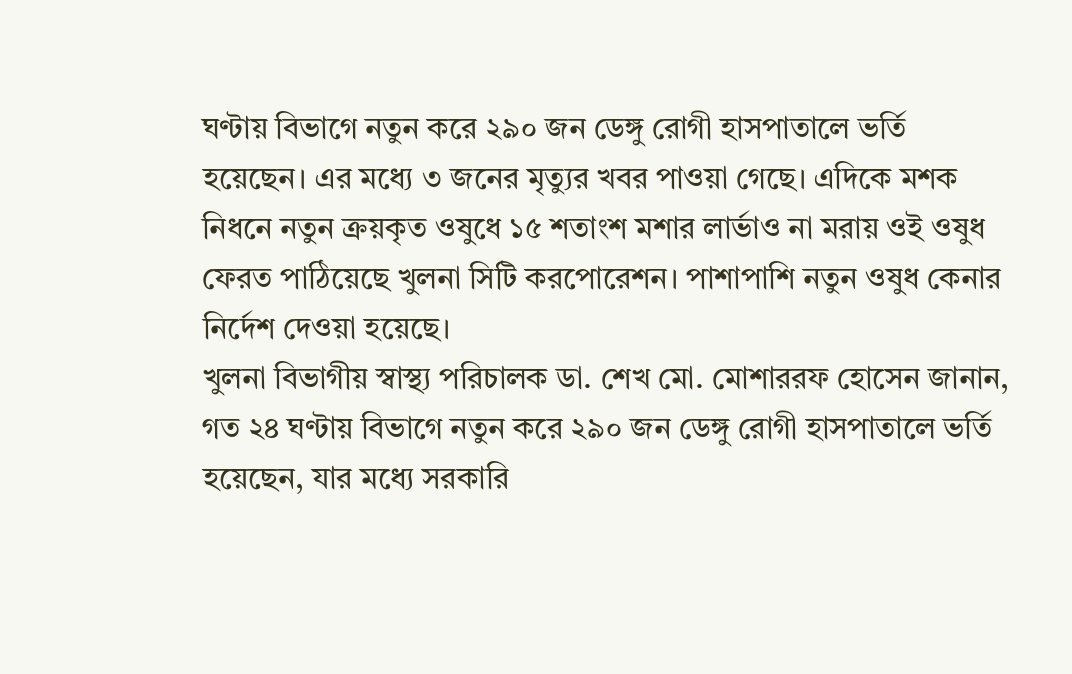ঘণ্টায় বিভাগে নতুন করে ২৯০ জন ডেঙ্গু রোগী হাসপাতালে ভর্তি হয়েছেন। এর মধ্যে ৩ জনের মৃত্যুর খবর পাওয়া গেছে। এদিকে মশক নিধনে নতুন ক্রয়কৃত ওষুধে ১৫ শতাংশ মশার লার্ভাও না মরায় ওই ওষুধ ফেরত পাঠিয়েছে খুলনা সিটি করপোরেশন। পাশাপাশি নতুন ওষুধ কেনার নির্দেশ দেওয়া হয়েছে।
খুলনা বিভাগীয় স্বাস্থ্য পরিচালক ডা. শেখ মো. মোশাররফ হোসেন জানান, গত ২৪ ঘণ্টায় বিভাগে নতুন করে ২৯০ জন ডেঙ্গু রোগী হাসপাতালে ভর্তি হয়েছেন, যার মধ্যে সরকারি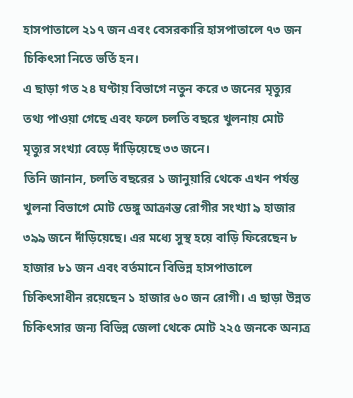হাসপাতালে ২১৭ জন এবং বেসরকারি হাসপাতালে ৭৩ জন চিকিৎসা নিতে ভর্তি হন।
এ ছাড়া গত ২৪ ঘণ্টায় বিভাগে নতুন করে ৩ জনের মৃত্যুর তথ্য পাওয়া গেছে এবং ফলে চলতি বছরে খুলনায় মোট মৃত্যুর সংখ্যা বেড়ে দাঁড়িয়েছে ৩৩ জনে।
তিনি জানান, চলতি বছরের ১ জানুয়ারি থেকে এখন পর্যন্ত খুলনা বিভাগে মোট ডেঙ্গু আক্রান্ত রোগীর সংখ্যা ৯ হাজার ৩৯৯ জনে দাঁড়িয়েছে। এর মধ্যে সুস্থ হয়ে বাড়ি ফিরেছেন ৮ হাজার ৮১ জন এবং বর্তমানে বিভিন্ন হাসপাতালে চিকিৎসাধীন রয়েছেন ১ হাজার ৬০ জন রোগী। এ ছাড়া উন্নত চিকিৎসার জন্য বিভিন্ন জেলা থেকে মোট ২২৫ জনকে অন্যত্র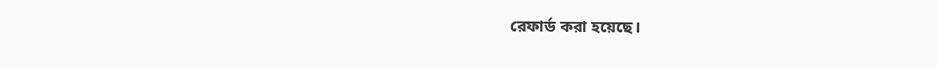রেফার্ড করা হয়েছে।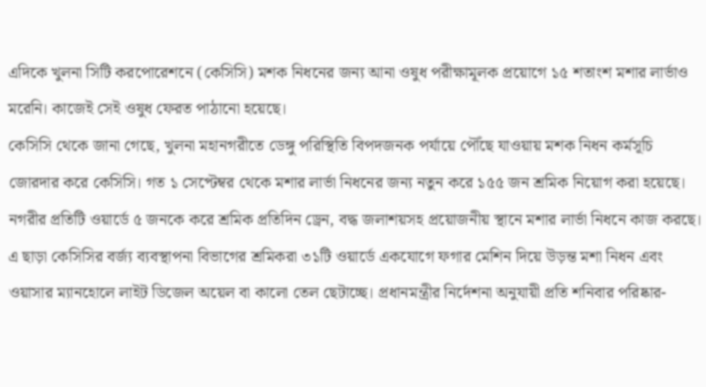এদিকে খুলনা সিটি করপোরেশনে (কেসিসি) মশক নিধনের জন্য আনা ওষুধ পরীক্ষামূলক প্রয়োগে ১৫ শতাংশ মশার লার্ভাও মরেনি। কাজেই সেই ওষুধ ফেরত পাঠানো হয়েছে।
কেসিসি থেকে জানা গেছে, খুলনা মহানগরীতে ডেঙ্গু পরিস্থিতি বিপদজনক পর্যায়ে পৌঁছে যাওয়ায় মশক নিধন কর্মসূচি জোরদার করে কেসিসি। গত ১ সেপ্টেম্বর থেকে মশার লার্ভা নিধনের জন্য নতুন করে ১৫৫ জন শ্রমিক নিয়োগ করা হয়েছে। নগরীর প্রতিটি ওয়ার্ডে ৫ জনকে করে শ্রমিক প্রতিদিন ড্রেন, বদ্ধ জলাশয়সহ প্রয়োজনীয় স্থানে মশার লার্ভা নিধনে কাজ করছে।
এ ছাড়া কেসিসির বর্জ্য ব্যবস্থাপনা বিভাগের শ্রমিকরা ৩১টি ওয়ার্ডে একযোগে ফগার মেশিন দিয়ে উড়ন্ত মশা নিধন এবং ওয়াসার ম্যানহোলে লাইট ডিজেল অয়েল বা কালো তেল ছেটাচ্ছে। প্রধানমন্ত্রীর নির্দেশনা অনুযায়ী প্রতি শনিবার পরিষ্কার-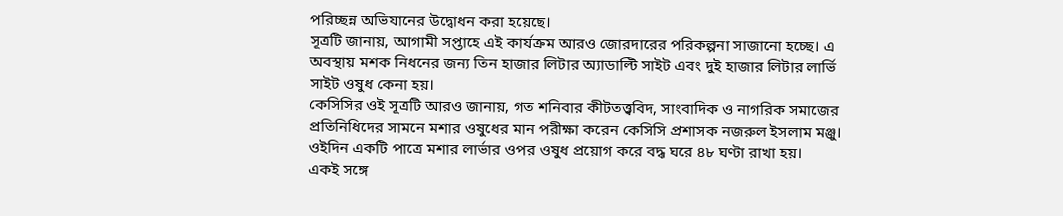পরিচ্ছন্ন অভিযানের উদ্বোধন করা হয়েছে।
সূত্রটি জানায়, আগামী সপ্তাহে এই কার্যক্রম আরও জোরদারের পরিকল্পনা সাজানো হচ্ছে। এ অবস্থায় মশক নিধনের জন্য তিন হাজার লিটার অ্যাডাল্টি সাইট এবং দুই হাজার লিটার লার্ভি সাইট ওষুধ কেনা হয়।
কেসিসির ওই সূত্রটি আরও জানায়, গত শনিবার কীটতত্ত্ববিদ, সাংবাদিক ও নাগরিক সমাজের প্রতিনিধিদের সামনে মশার ওষুধের মান পরীক্ষা করেন কেসিসি প্রশাসক নজরুল ইসলাম মঞ্জু। ওইদিন একটি পাত্রে মশার লার্ভার ওপর ওষুধ প্রয়োগ করে বদ্ধ ঘরে ৪৮ ঘণ্টা রাখা হয়।
একই সঙ্গে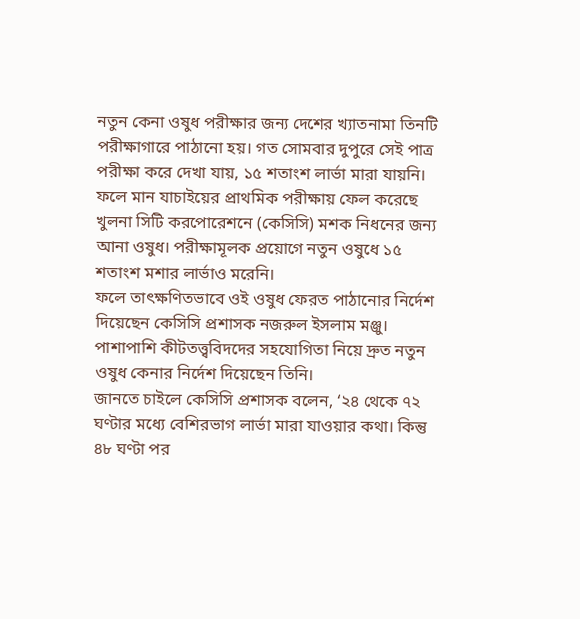নতুন কেনা ওষুধ পরীক্ষার জন্য দেশের খ্যাতনামা তিনটি পরীক্ষাগারে পাঠানো হয়। গত সোমবার দুপুরে সেই পাত্র পরীক্ষা করে দেখা যায়, ১৫ শতাংশ লার্ভা মারা যায়নি।
ফলে মান যাচাইয়ের প্রাথমিক পরীক্ষায় ফেল করেছে খুলনা সিটি করপোরেশনে (কেসিসি) মশক নিধনের জন্য আনা ওষুধ। পরীক্ষামূলক প্রয়োগে নতুন ওষুধে ১৫ শতাংশ মশার লার্ভাও মরেনি।
ফলে তাৎক্ষণিতভাবে ওই ওষুধ ফেরত পাঠানোর নির্দেশ দিয়েছেন কেসিসি প্রশাসক নজরুল ইসলাম মঞ্জু। পাশাপাশি কীটতত্ত্ববিদদের সহযোগিতা নিয়ে দ্রুত নতুন ওষুধ কেনার নির্দেশ দিয়েছেন তিনি।
জানতে চাইলে কেসিসি প্রশাসক বলেন, ‘২৪ থেকে ৭২ ঘণ্টার মধ্যে বেশিরভাগ লার্ভা মারা যাওয়ার কথা। কিন্তু ৪৮ ঘণ্টা পর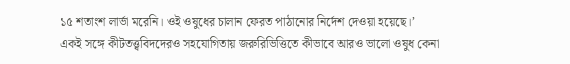১৫ শতাংশ লার্ভা মরেনি। ওই ওষুধের চালান ফেরত পাঠানোর নির্দেশ দেওয়া হয়েছে।’
একই সঙ্গে কীটতত্ত্ববিদদেরও সহযোগিতায় জরুরিভিত্তিতে কীভাবে আরও ভালো ওষুধ কেনা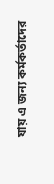যায় এ জন্য কর্মকর্তাদের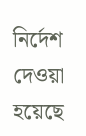নির্দেশ দেওয়া হয়েছে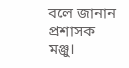বলে জানান প্রশাসক মঞ্জু।